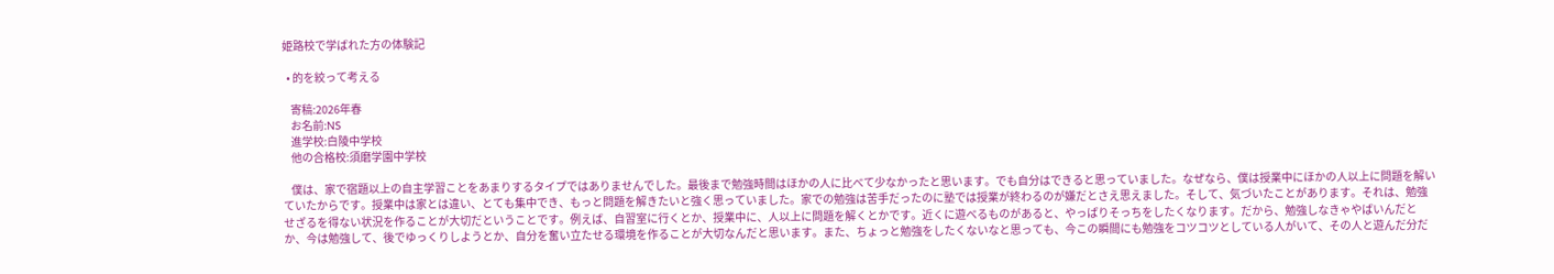姫路校で学ばれた方の体験記

  • 的を絞って考える

    寄稿:2026年春
    お名前:NS
    進学校:白陵中学校
    他の合格校:須磨学園中学校

    僕は、家で宿題以上の自主学習ことをあまりするタイプではありませんでした。最後まで勉強時間はほかの人に比べて少なかったと思います。でも自分はできると思っていました。なぜなら、僕は授業中にほかの人以上に問題を解いていたからです。授業中は家とは違い、とても集中でき、もっと問題を解きたいと強く思っていました。家での勉強は苦手だったのに塾では授業が終わるのが嫌だとさえ思えました。そして、気づいたことがあります。それは、勉強せざるを得ない状況を作ることが大切だということです。例えば、自習室に行くとか、授業中に、人以上に問題を解くとかです。近くに遊べるものがあると、やっぱりそっちをしたくなります。だから、勉強しなきゃやばいんだとか、今は勉強して、後でゆっくりしようとか、自分を奮い立たせる環境を作ることが大切なんだと思います。また、ちょっと勉強をしたくないなと思っても、今この瞬間にも勉強をコツコツとしている人がいて、その人と遊んだ分だ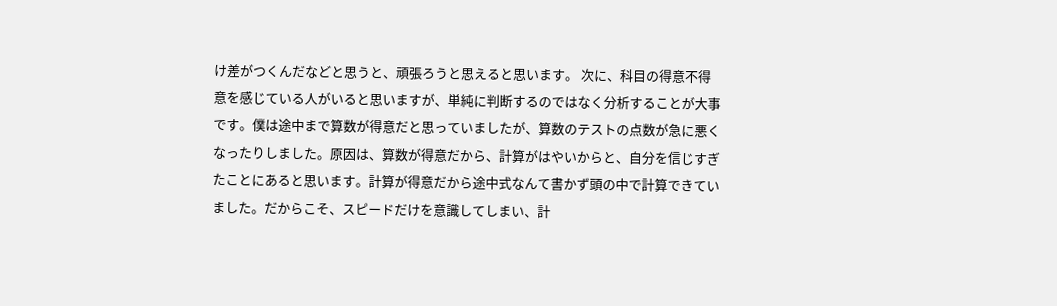け差がつくんだなどと思うと、頑張ろうと思えると思います。 次に、科目の得意不得意を感じている人がいると思いますが、単純に判断するのではなく分析することが大事です。僕は途中まで算数が得意だと思っていましたが、算数のテストの点数が急に悪くなったりしました。原因は、算数が得意だから、計算がはやいからと、自分を信じすぎたことにあると思います。計算が得意だから途中式なんて書かず頭の中で計算できていました。だからこそ、スピードだけを意識してしまい、計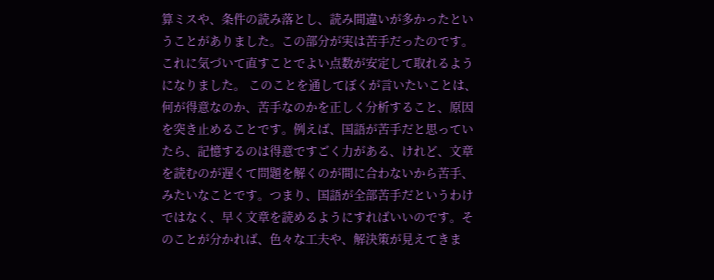算ミスや、条件の読み落とし、読み間違いが多かったということがありました。この部分が実は苦手だったのです。これに気づいて直すことでよい点数が安定して取れるようになりました。 このことを通してぼくが言いたいことは、何が得意なのか、苦手なのかを正しく分析すること、原因を突き止めることです。例えば、国語が苦手だと思っていたら、記憶するのは得意ですごく力がある、けれど、文章を読むのが遅くて問題を解くのが間に合わないから苦手、みたいなことです。つまり、国語が全部苦手だというわけではなく、早く文章を読めるようにすればいいのです。そのことが分かれば、色々な工夫や、解決策が見えてきま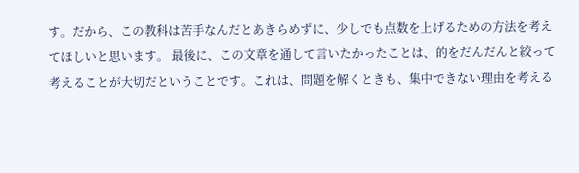す。だから、この教科は苦手なんだとあきらめずに、少しでも点数を上げるための方法を考えてほしいと思います。 最後に、この文章を通して言いたかったことは、的をだんだんと絞って考えることが大切だということです。これは、問題を解くときも、集中できない理由を考える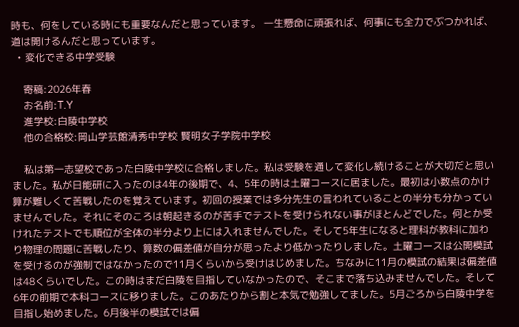時も、何をしている時にも重要なんだと思っています。 一生懸命に頑張れば、何事にも全力でぶつかれば、道は開けるんだと思っています。
  • 変化できる中学受験

    寄稿:2026年春
    お名前:T.Y
    進学校:白陵中学校
    他の合格校:岡山学芸館清秀中学校 賢明女子学院中学校

    私は第一志望校であった白陵中学校に合格しました。私は受験を通して変化し続けることが大切だと思いました。私が日能研に入ったのは4年の後期で、4、5年の時は土曜コースに居ました。最初は小数点のかけ算が難しくて苦戦したのを覚えています。初回の授業では多分先生の言われていることの半分も分かっていませんでした。それにそのころは朝起きるのが苦手でテストを受けられない事がほとんどでした。何とか受けれたテストでも順位が全体の半分より上には入れませんでした。そして5年生になると理科が教科に加わり物理の問題に苦戦したり、算数の偏差値が自分が思ったより低かったりしました。土曜コースは公開模試を受けるのが強制ではなかったので11月くらいから受けはじめました。ちなみに11月の模試の結果は偏差値は48くらいでした。この時はまだ白陵を目指していなかったので、そこまで落ち込みませんでした。そして6年の前期で本科コースに移りました。このあたりから割と本気で勉強してました。5月ごろから白陵中学を目指し始めました。6月後半の模試では偏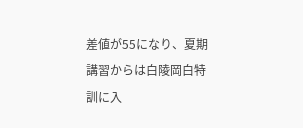差値が55になり、夏期講習からは白陵岡白特訓に入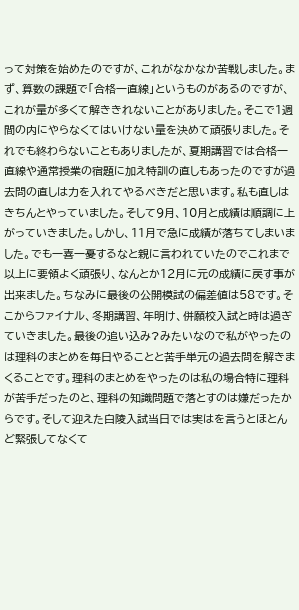って対策を始めたのですが、これがなかなか苦戦しました。まず、算数の課題で「合格一直線」というものがあるのですが、これが量が多くて解ききれないことがありました。そこで1週間の内にやらなくてはいけない量を決めて頑張りました。それでも終わらないこともありましたが、夏期講習では合格一直線や通常授業の宿題に加え特訓の直しもあったのですが過去問の直しは力を入れてやるべきだと思います。私も直しはきちんとやっていました。そして9月、10月と成績は順調に上がっていきました。しかし、11月で急に成績が落ちてしまいました。でも一喜一憂するなと親に言われていたのでこれまで以上に要領よく頑張り、なんとか12月に元の成績に戻す事が出来ました。ちなみに最後の公開模試の偏差値は58です。そこからファイナル、冬期講習、年明け、併願校入試と時は過ぎていきました。最後の追い込み?みたいなので私がやったのは理科のまとめを毎日やることと苦手単元の過去問を解きまくることです。理科のまとめをやったのは私の場合特に理科が苦手だったのと、理科の知識問題で落とすのは嫌だったからです。そして迎えた白陵入試当日では実はを言うとほとんど緊張してなくて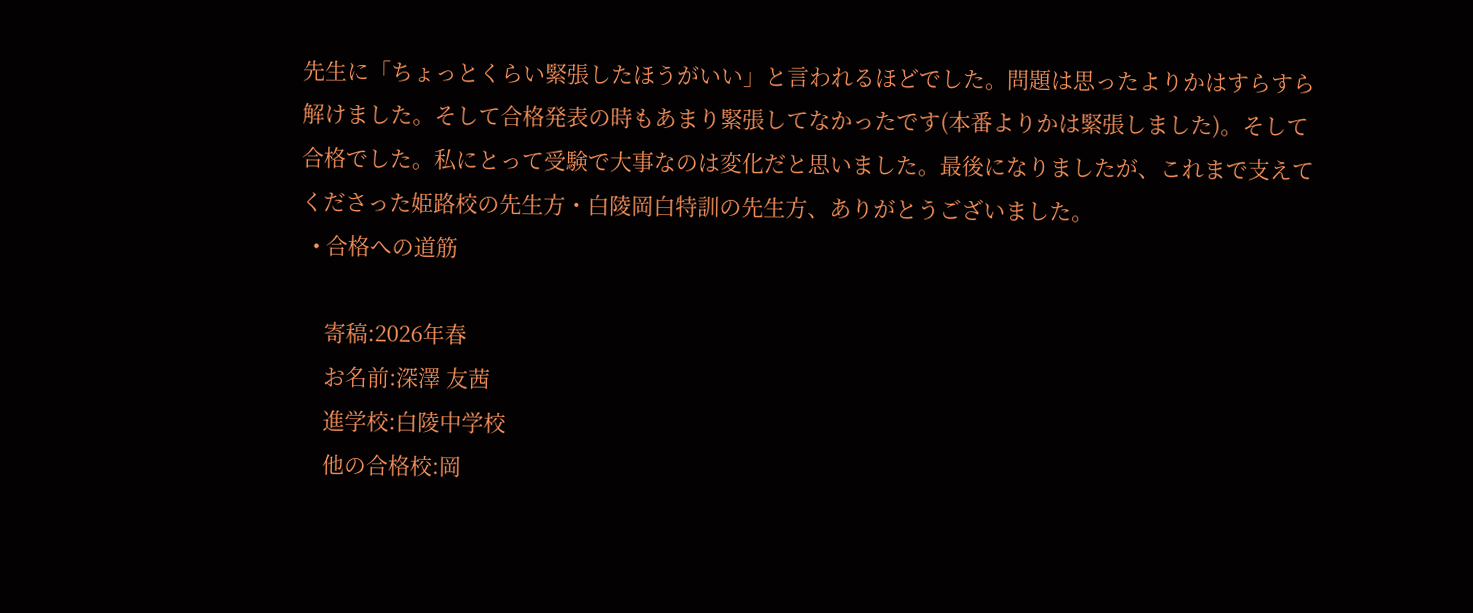先生に「ちょっとくらい緊張したほうがいい」と言われるほどでした。問題は思ったよりかはすらすら解けました。そして合格発表の時もあまり緊張してなかったです(本番よりかは緊張しました)。そして合格でした。私にとって受験で大事なのは変化だと思いました。最後になりましたが、これまで支えてくださった姫路校の先生方・白陵岡白特訓の先生方、ありがとうございました。
  • 合格への道筋

    寄稿:2026年春
    お名前:深澤 友茜
    進学校:白陵中学校
    他の合格校:岡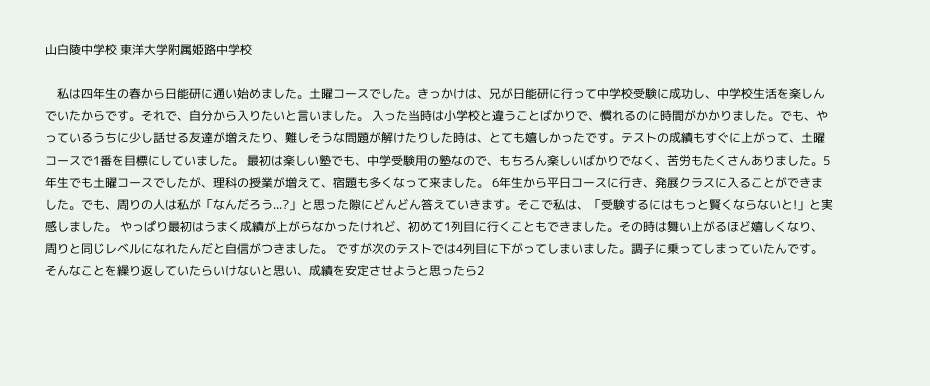山白陵中学校 東洋大学附属姫路中学校

    私は四年生の春から日能研に通い始めました。土曜コースでした。きっかけは、兄が日能研に行って中学校受験に成功し、中学校生活を楽しんでいたからです。それで、自分から入りたいと言いました。 入った当時は小学校と違うことばかりで、慣れるのに時間がかかりました。でも、やっているうちに少し話せる友達が増えたり、難しそうな問題が解けたりした時は、とても嬉しかったです。テストの成績もすぐに上がって、土曜コースで1番を目標にしていました。 最初は楽しい塾でも、中学受験用の塾なので、もちろん楽しいばかりでなく、苦労もたくさんありました。5年生でも土曜コースでしたが、理科の授業が増えて、宿題も多くなって来ました。 6年生から平日コースに行き、発展クラスに入ることができました。でも、周りの人は私が「なんだろう...?」と思った隙にどんどん答えていきます。そこで私は、「受験するにはもっと賢くならないと!」と実感しました。 やっぱり最初はうまく成績が上がらなかったけれど、初めて1列目に行くこともできました。その時は舞い上がるほど嬉しくなり、周りと同じレベルになれたんだと自信がつきました。 ですが次のテストでは4列目に下がってしまいました。調子に乗ってしまっていたんです。そんなことを繰り返していたらいけないと思い、成績を安定させようと思ったら2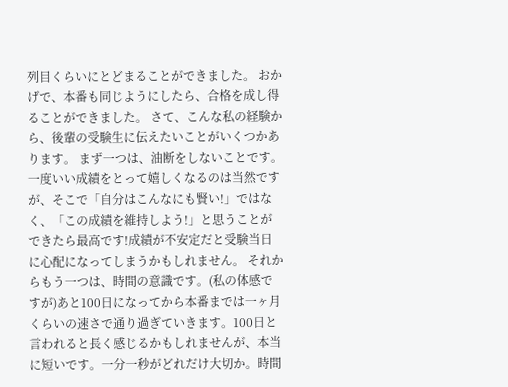列目くらいにとどまることができました。 おかげで、本番も同じようにしたら、合格を成し得ることができました。 さて、こんな私の経験から、後輩の受験生に伝えたいことがいくつかあります。 まず一つは、油断をしないことです。一度いい成績をとって嬉しくなるのは当然ですが、そこで「自分はこんなにも賢い!」ではなく、「この成績を維持しよう!」と思うことができたら最高です!成績が不安定だと受験当日に心配になってしまうかもしれません。 それからもう一つは、時間の意識です。(私の体感ですが)あと100日になってから本番までは一ヶ月くらいの速さで通り過ぎていきます。100日と言われると長く感じるかもしれませんが、本当に短いです。一分一秒がどれだけ大切か。時間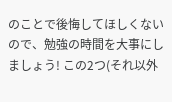のことで後悔してほしくないので、勉強の時間を大事にしましょう! この2つ(それ以外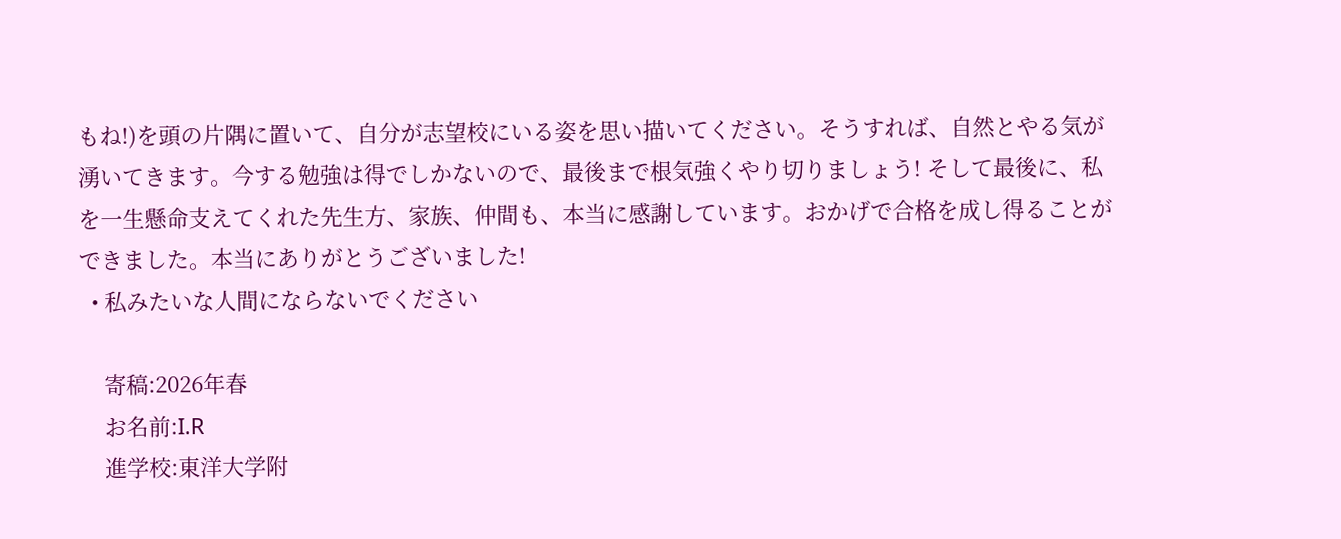もね!)を頭の片隅に置いて、自分が志望校にいる姿を思い描いてください。そうすれば、自然とやる気が湧いてきます。今する勉強は得でしかないので、最後まで根気強くやり切りましょう! そして最後に、私を一生懸命支えてくれた先生方、家族、仲間も、本当に感謝しています。おかげで合格を成し得ることができました。本当にありがとうございました!
  • 私みたいな人間にならないでください

    寄稿:2026年春
    お名前:I.R
    進学校:東洋大学附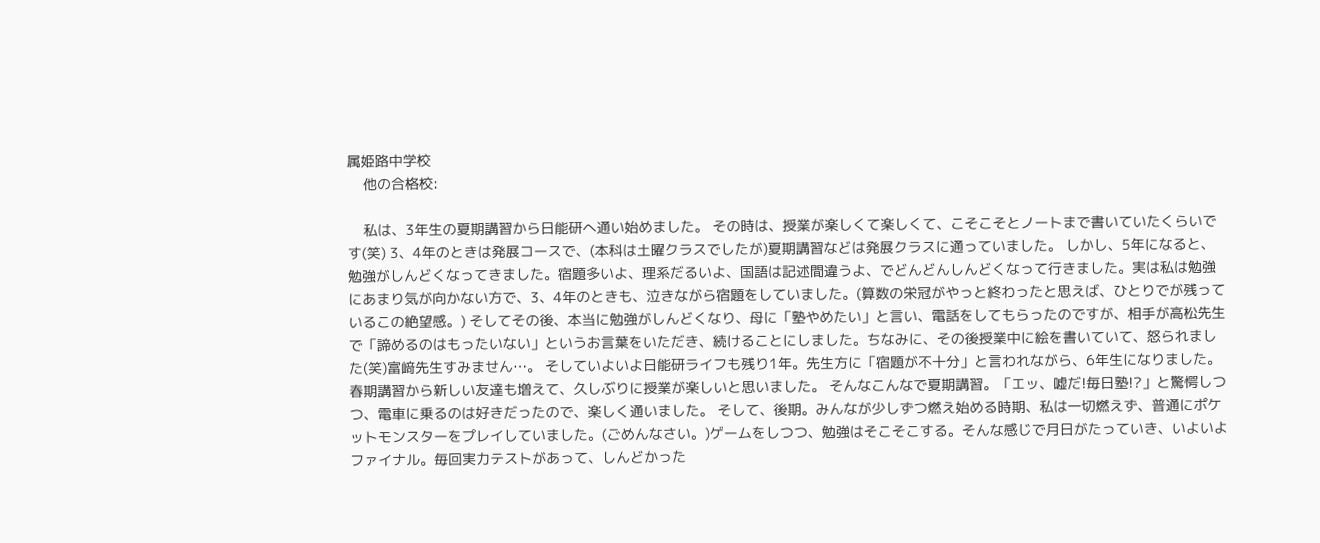属姫路中学校
    他の合格校:

    私は、3年生の夏期講習から日能研へ通い始めました。 その時は、授業が楽しくて楽しくて、こそこそとノートまで書いていたくらいです(笑) 3、4年のときは発展コースで、(本科は土曜クラスでしたが)夏期講習などは発展クラスに通っていました。 しかし、5年になると、勉強がしんどくなってきました。宿題多いよ、理系だるいよ、国語は記述間違うよ、でどんどんしんどくなって行きました。実は私は勉強にあまり気が向かない方で、3、4年のときも、泣きながら宿題をしていました。(算数の栄冠がやっと終わったと思えば、ひとりでが残っているこの絶望感。) そしてその後、本当に勉強がしんどくなり、母に「塾やめたい」と言い、電話をしてもらったのですが、相手が高松先生で「諦めるのはもったいない」というお言葉をいただき、続けることにしました。ちなみに、その後授業中に絵を書いていて、怒られました(笑)富﨑先生すみません…。 そしていよいよ日能研ライフも残り1年。先生方に「宿題が不十分」と言われながら、6年生になりました。 春期講習から新しい友達も増えて、久しぶりに授業が楽しいと思いました。 そんなこんなで夏期講習。「エッ、嘘だ!毎日塾!?」と驚愕しつつ、電車に乗るのは好きだったので、楽しく通いました。 そして、後期。みんなが少しずつ燃え始める時期、私は一切燃えず、普通にポケットモンスターをプレイしていました。(ごめんなさい。)ゲームをしつつ、勉強はそこそこする。そんな感じで月日がたっていき、いよいよファイナル。毎回実力テストがあって、しんどかった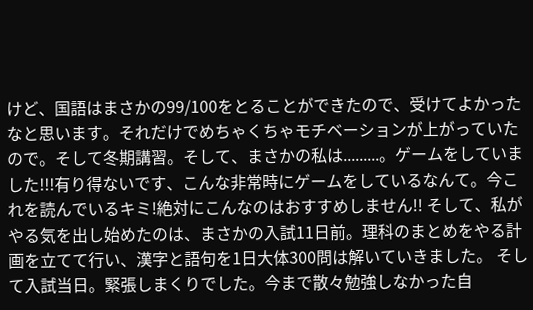けど、国語はまさかの99/100をとることができたので、受けてよかったなと思います。それだけでめちゃくちゃモチベーションが上がっていたので。そして冬期講習。そして、まさかの私は.........。ゲームをしていました!!!有り得ないです、こんな非常時にゲームをしているなんて。今これを読んでいるキミ!絶対にこんなのはおすすめしません!! そして、私がやる気を出し始めたのは、まさかの入試11日前。理科のまとめをやる計画を立てて行い、漢字と語句を1日大体300問は解いていきました。 そして入試当日。緊張しまくりでした。今まで散々勉強しなかった自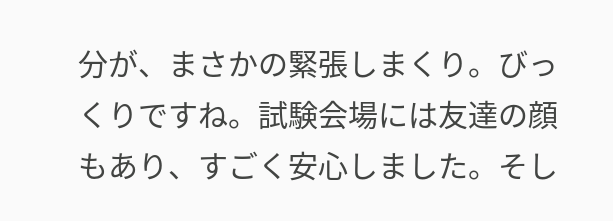分が、まさかの緊張しまくり。びっくりですね。試験会場には友達の顔もあり、すごく安心しました。そし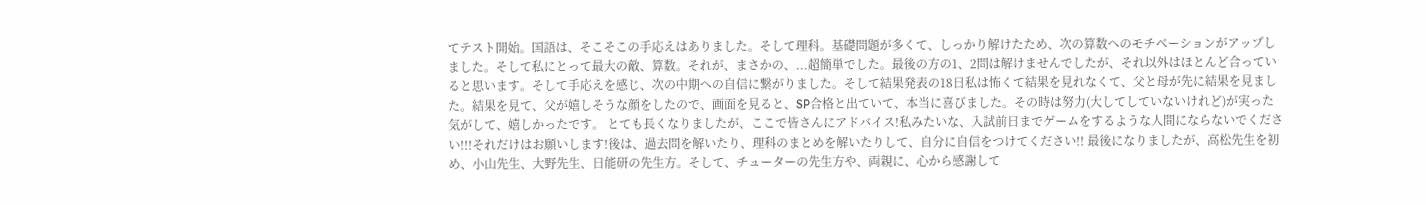てテスト開始。国語は、そこそこの手応えはありました。そして理科。基礎問題が多くて、しっかり解けたため、次の算数へのモチベーションがアップしました。そして私にとって最大の敵、算数。それが、まさかの、...超簡単でした。最後の方の1、2問は解けませんでしたが、それ以外はほとんど合っていると思います。そして手応えを感じ、次の中期への自信に繋がりました。そして結果発表の18日私は怖くて結果を見れなくて、父と母が先に結果を見ました。結果を見て、父が嬉しそうな顔をしたので、画面を見ると、SP合格と出ていて、本当に喜びました。その時は努力(大してしていないけれど)が実った気がして、嬉しかったです。 とても長くなりましたが、ここで皆さんにアドバイス!私みたいな、入試前日までゲームをするような人間にならないでください!!!それだけはお願いします!後は、過去問を解いたり、理科のまとめを解いたりして、自分に自信をつけてください!! 最後になりましたが、高松先生を初め、小山先生、大野先生、日能研の先生方。そして、チューターの先生方や、両親に、心から感謝して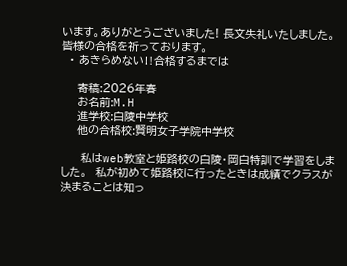います。ありがとうございました! 長文失礼いたしました。 皆様の合格を祈っております。
  • あきらめない‼合格するまでは

    寄稿:2026年春
    お名前:M.H
    進学校:白陵中学校
    他の合格校:賢明女子学院中学校

     私はweb教室と姫路校の白陵・岡白特訓で学習をしました。  私が初めて姫路校に行ったときは成績でクラスが決まることは知っ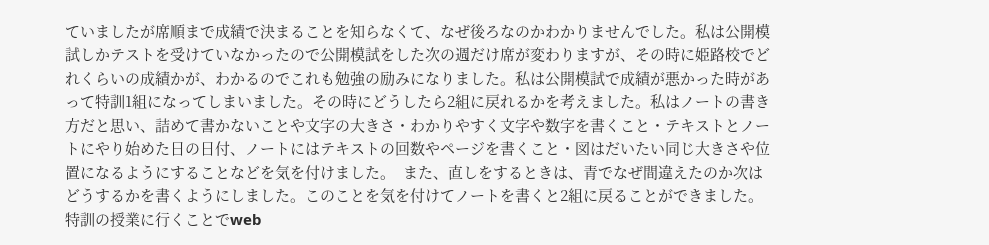ていましたが席順まで成績で決まることを知らなくて、なぜ後ろなのかわかりませんでした。私は公開模試しかテストを受けていなかったので公開模試をした次の週だけ席が変わりますが、その時に姫路校でどれくらいの成績かが、わかるのでこれも勉強の励みになりました。私は公開模試で成績が悪かった時があって特訓1組になってしまいました。その時にどうしたら2組に戻れるかを考えました。私はノートの書き方だと思い、詰めて書かないことや文字の大きさ・わかりやすく文字や数字を書くこと・テキストとノートにやり始めた日の日付、ノートにはテキストの回数やページを書くこと・図はだいたい同じ大きさや位置になるようにすることなどを気を付けました。  また、直しをするときは、青でなぜ間違えたのか次はどうするかを書くようにしました。このことを気を付けてノートを書くと2組に戻ることができました。特訓の授業に行くことでweb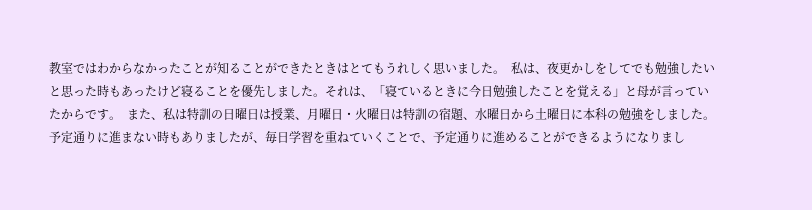教室ではわからなかったことが知ることができたときはとてもうれしく思いました。  私は、夜更かしをしてでも勉強したいと思った時もあったけど寝ることを優先しました。それは、「寝ているときに今日勉強したことを覚える」と母が言っていたからです。  また、私は特訓の日曜日は授業、月曜日・火曜日は特訓の宿題、水曜日から土曜日に本科の勉強をしました。予定通りに進まない時もありましたが、毎日学習を重ねていくことで、予定通りに進めることができるようになりまし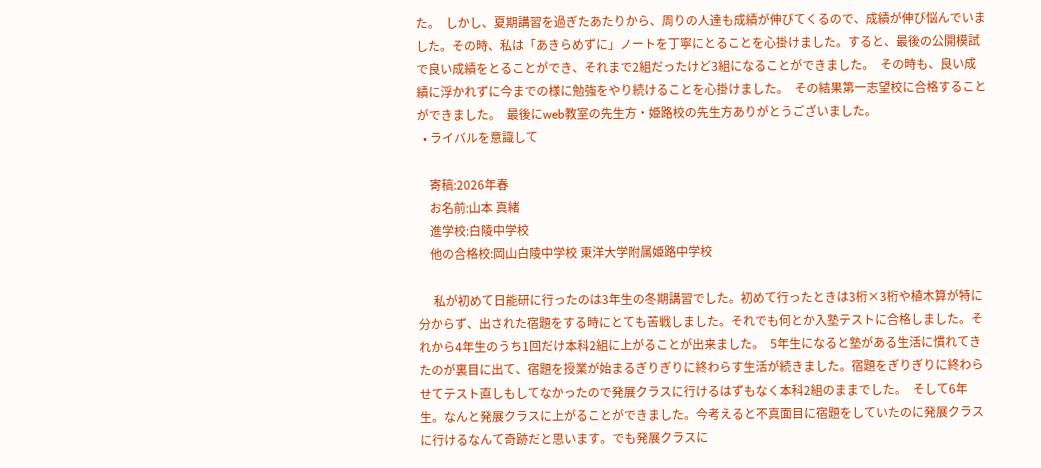た。  しかし、夏期講習を過ぎたあたりから、周りの人達も成績が伸びてくるので、成績が伸び悩んでいました。その時、私は「あきらめずに」ノートを丁寧にとることを心掛けました。すると、最後の公開模試で良い成績をとることができ、それまで2組だったけど3組になることができました。  その時も、良い成績に浮かれずに今までの様に勉強をやり続けることを心掛けました。  その結果第一志望校に合格することができました。  最後にweb教室の先生方・姫路校の先生方ありがとうございました。
  • ライバルを意識して

    寄稿:2026年春
    お名前:山本 真緒
    進学校:白陵中学校
    他の合格校:岡山白陵中学校 東洋大学附属姫路中学校

     私が初めて日能研に行ったのは3年生の冬期講習でした。初めて行ったときは3桁×3桁や植木算が特に分からず、出された宿題をする時にとても苦戦しました。それでも何とか入塾テストに合格しました。それから4年生のうち1回だけ本科2組に上がることが出来ました。  5年生になると塾がある生活に慣れてきたのが裏目に出て、宿題を授業が始まるぎりぎりに終わらす生活が続きました。宿題をぎりぎりに終わらせてテスト直しもしてなかったので発展クラスに行けるはずもなく本科2組のままでした。  そして6年生。なんと発展クラスに上がることができました。今考えると不真面目に宿題をしていたのに発展クラスに行けるなんて奇跡だと思います。でも発展クラスに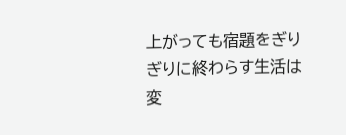上がっても宿題をぎりぎりに終わらす生活は変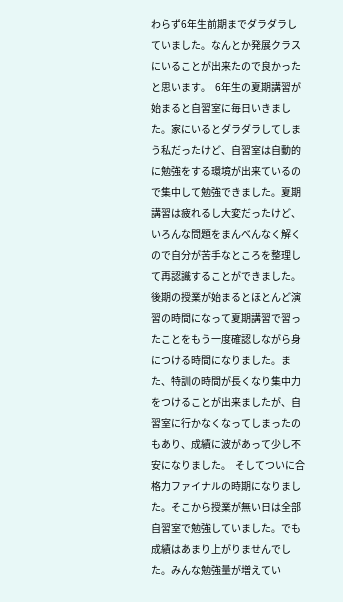わらず6年生前期までダラダラしていました。なんとか発展クラスにいることが出来たので良かったと思います。  6年生の夏期講習が始まると自習室に毎日いきました。家にいるとダラダラしてしまう私だったけど、自習室は自動的に勉強をする環境が出来ているので集中して勉強できました。夏期講習は疲れるし大変だったけど、いろんな問題をまんべんなく解くので自分が苦手なところを整理して再認識することができました。  後期の授業が始まるとほとんど演習の時間になって夏期講習で習ったことをもう一度確認しながら身につける時間になりました。また、特訓の時間が長くなり集中力をつけることが出来ましたが、自習室に行かなくなってしまったのもあり、成績に波があって少し不安になりました。  そしてついに合格力ファイナルの時期になりました。そこから授業が無い日は全部自習室で勉強していました。でも成績はあまり上がりませんでした。みんな勉強量が増えてい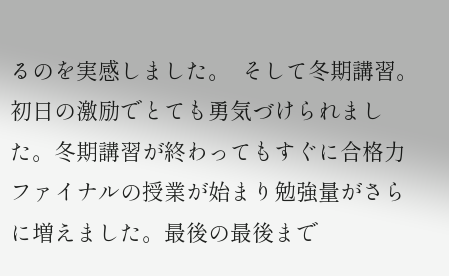るのを実感しました。  そして冬期講習。初日の激励でとても勇気づけられました。冬期講習が終わってもすぐに合格力ファイナルの授業が始まり勉強量がさらに増えました。最後の最後まで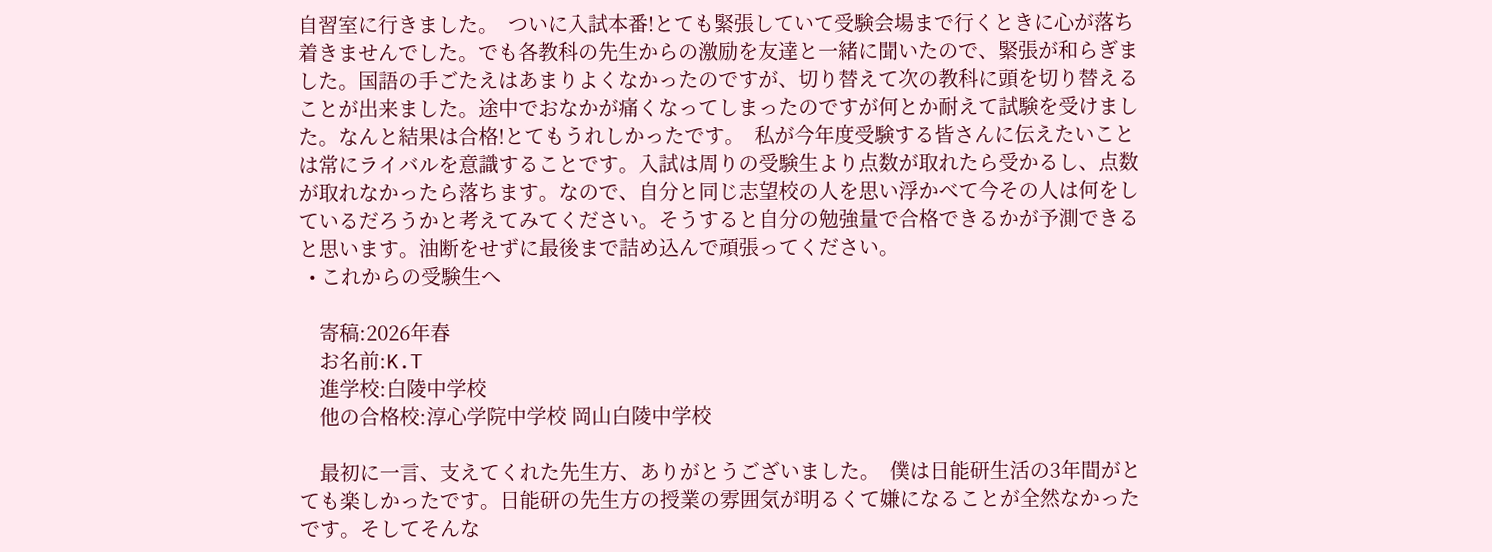自習室に行きました。  ついに入試本番!とても緊張していて受験会場まで行くときに心が落ち着きませんでした。でも各教科の先生からの激励を友達と一緒に聞いたので、緊張が和らぎました。国語の手ごたえはあまりよくなかったのですが、切り替えて次の教科に頭を切り替えることが出来ました。途中でおなかが痛くなってしまったのですが何とか耐えて試験を受けました。なんと結果は合格!とてもうれしかったです。  私が今年度受験する皆さんに伝えたいことは常にライバルを意識することです。入試は周りの受験生より点数が取れたら受かるし、点数が取れなかったら落ちます。なので、自分と同じ志望校の人を思い浮かべて今その人は何をしているだろうかと考えてみてください。そうすると自分の勉強量で合格できるかが予測できると思います。油断をせずに最後まで詰め込んで頑張ってください。
  • これからの受験生へ

    寄稿:2026年春
    お名前:K.T
    進学校:白陵中学校
    他の合格校:淳心学院中学校 岡山白陵中学校

    最初に一言、支えてくれた先生方、ありがとうございました。  僕は日能研生活の3年間がとても楽しかったです。日能研の先生方の授業の雰囲気が明るくて嫌になることが全然なかったです。そしてそんな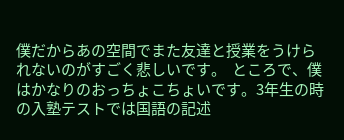僕だからあの空間でまた友達と授業をうけられないのがすごく悲しいです。  ところで、僕はかなりのおっちょこちょいです。3年生の時の入塾テストでは国語の記述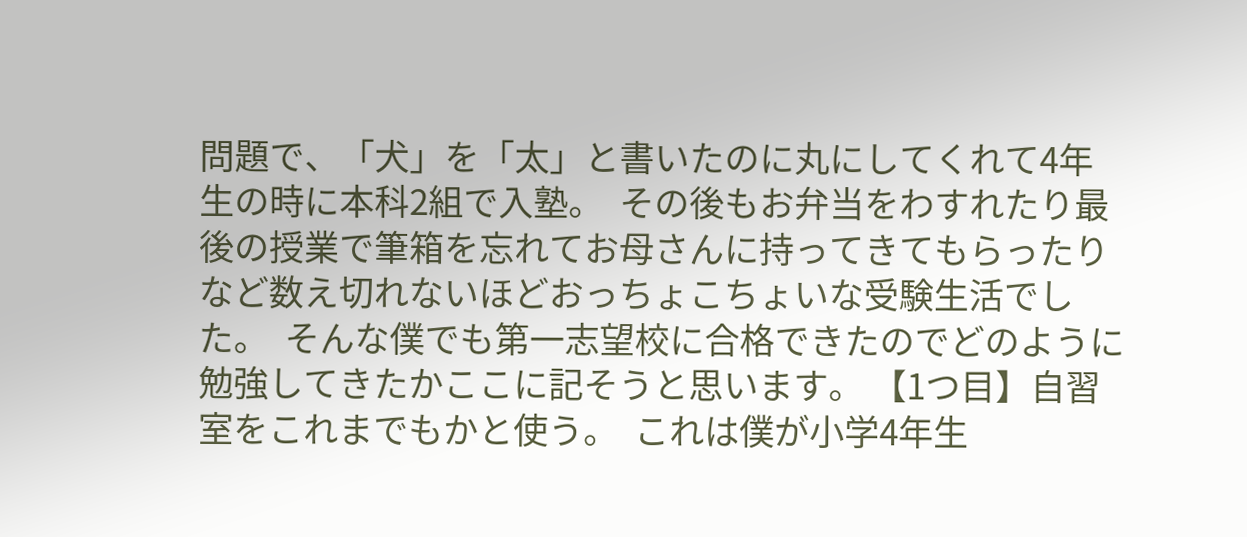問題で、「犬」を「太」と書いたのに丸にしてくれて4年生の時に本科2組で入塾。  その後もお弁当をわすれたり最後の授業で筆箱を忘れてお母さんに持ってきてもらったりなど数え切れないほどおっちょこちょいな受験生活でした。  そんな僕でも第一志望校に合格できたのでどのように勉強してきたかここに記そうと思います。 【1つ目】自習室をこれまでもかと使う。  これは僕が小学4年生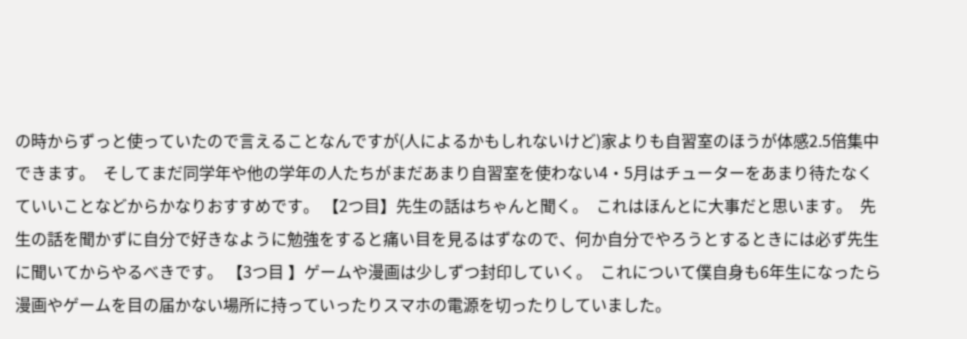の時からずっと使っていたので言えることなんですが(人によるかもしれないけど)家よりも自習室のほうが体感2.5倍集中できます。  そしてまだ同学年や他の学年の人たちがまだあまり自習室を使わない4・5月はチューターをあまり待たなくていいことなどからかなりおすすめです。 【2つ目】先生の話はちゃんと聞く。  これはほんとに大事だと思います。  先生の話を聞かずに自分で好きなように勉強をすると痛い目を見るはずなので、何か自分でやろうとするときには必ず先生に聞いてからやるべきです。 【3つ目 】ゲームや漫画は少しずつ封印していく。  これについて僕自身も6年生になったら漫画やゲームを目の届かない場所に持っていったりスマホの電源を切ったりしていました。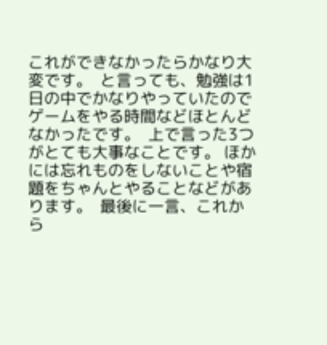これができなかったらかなり大変です。  と言っても、勉強は1日の中でかなりやっていたのでゲームをやる時間などほとんどなかったです。  上で言った3つがとても大事なことです。 ほかには忘れものをしないことや宿題をちゃんとやることなどがあります。  最後に一言、これから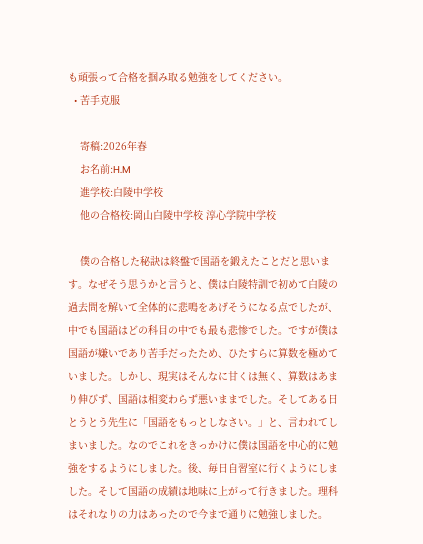も頑張って合格を掴み取る勉強をしてください。
  • 苦手克服

    寄稿:2026年春
    お名前:H.M
    進学校:白陵中学校
    他の合格校:岡山白陵中学校 淳心学院中学校

    僕の合格した秘訣は終盤で国語を鍛えたことだと思います。なぜそう思うかと言うと、僕は白陵特訓で初めて白陵の過去問を解いて全体的に悲鳴をあげそうになる点でしたが、中でも国語はどの科目の中でも最も悲惨でした。ですが僕は国語が嫌いであり苦手だったため、ひたすらに算数を極めていました。しかし、現実はそんなに甘くは無く、算数はあまり伸びず、国語は相変わらず悪いままでした。そしてある日とうとう先生に「国語をもっとしなさい。」と、言われてしまいました。なのでこれをきっかけに僕は国語を中心的に勉強をするようにしました。後、毎日自習室に行くようにしました。そして国語の成績は地味に上がって行きました。理科はそれなりの力はあったので今まで通りに勉強しました。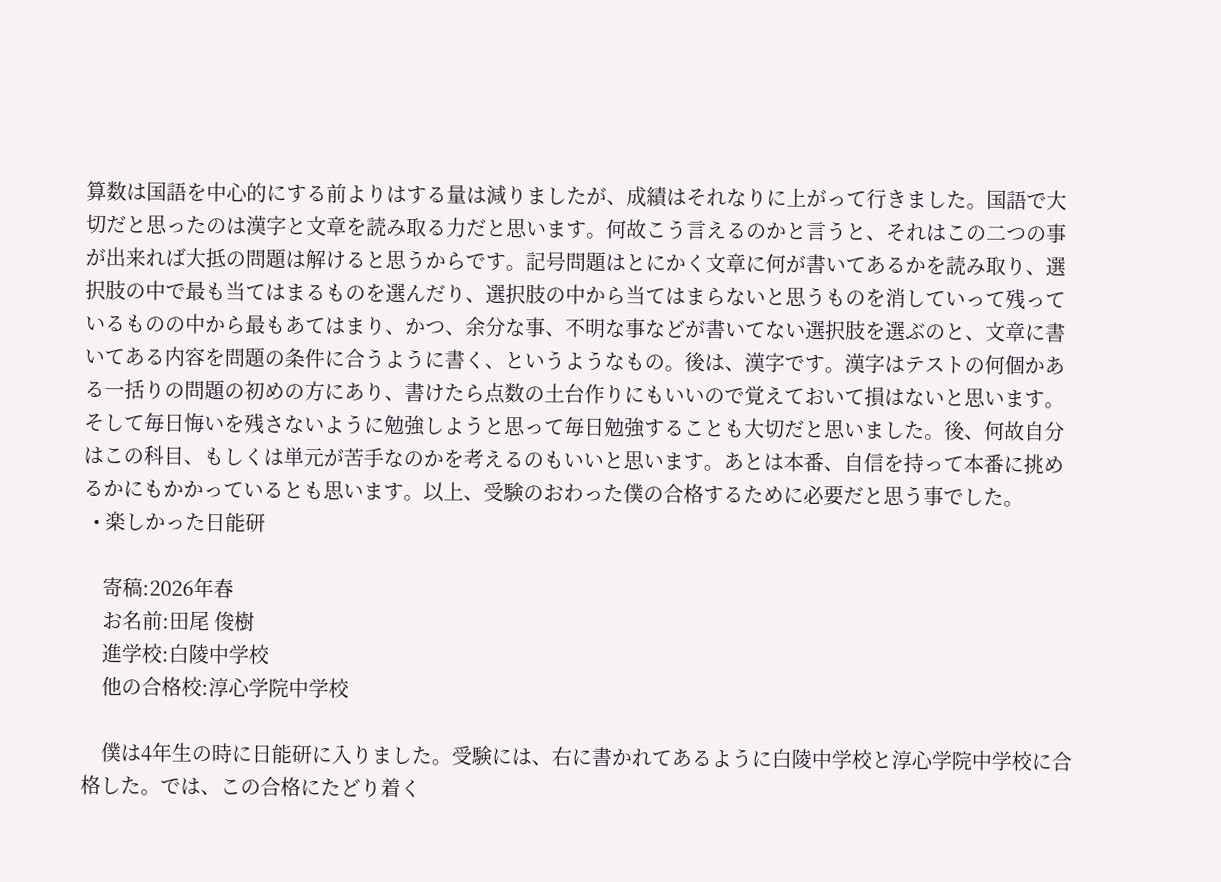算数は国語を中心的にする前よりはする量は減りましたが、成績はそれなりに上がって行きました。国語で大切だと思ったのは漢字と文章を読み取る力だと思います。何故こう言えるのかと言うと、それはこの二つの事が出来れば大抵の問題は解けると思うからです。記号問題はとにかく文章に何が書いてあるかを読み取り、選択肢の中で最も当てはまるものを選んだり、選択肢の中から当てはまらないと思うものを消していって残っているものの中から最もあてはまり、かつ、余分な事、不明な事などが書いてない選択肢を選ぶのと、文章に書いてある内容を問題の条件に合うように書く、というようなもの。後は、漢字です。漢字はテストの何個かある一括りの問題の初めの方にあり、書けたら点数の土台作りにもいいので覚えておいて損はないと思います。そして毎日悔いを残さないように勉強しようと思って毎日勉強することも大切だと思いました。後、何故自分はこの科目、もしくは単元が苦手なのかを考えるのもいいと思います。あとは本番、自信を持って本番に挑めるかにもかかっているとも思います。以上、受験のおわった僕の合格するために必要だと思う事でした。
  • 楽しかった日能研

    寄稿:2026年春
    お名前:田尾 俊樹
    進学校:白陵中学校
    他の合格校:淳心学院中学校

    僕は4年生の時に日能研に入りました。受験には、右に書かれてあるように白陵中学校と淳心学院中学校に合格した。では、この合格にたどり着く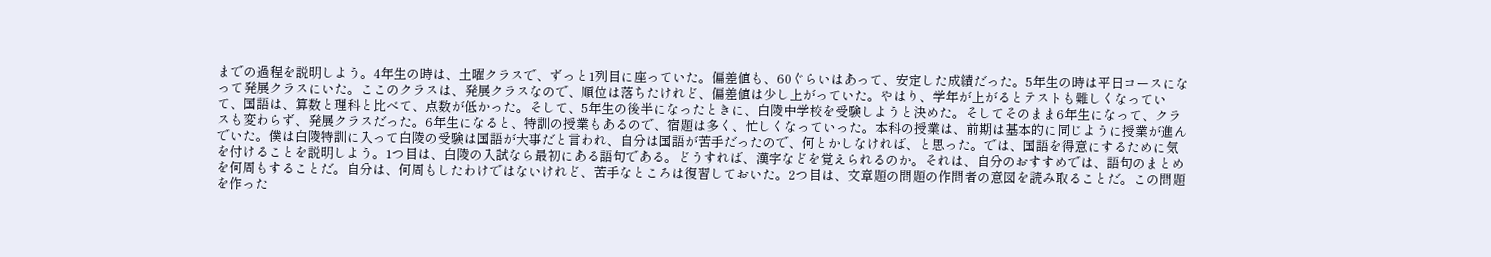までの過程を説明しよう。4年生の時は、土曜クラスで、ずっと1列目に座っていた。偏差値も、60ぐらいはあって、安定した成績だった。5年生の時は平日コースになって発展クラスにいた。ここのクラスは、発展クラスなので、順位は落ちたけれど、偏差値は少し上がっていた。やはり、学年が上がるとテストも難しくなっていて、国語は、算数と理科と比べて、点数が低かった。そして、5年生の後半になったときに、白陵中学校を受験しようと決めた。そしてそのまま6年生になって、クラスも変わらず、発展クラスだった。6年生になると、特訓の授業もあるので、宿題は多く、忙しくなっていった。本科の授業は、前期は基本的に同じように授業が進んでいた。僕は白陵特訓に入って白陵の受験は国語が大事だと言われ、自分は国語が苦手だったので、何とかしなければ、と思った。では、国語を得意にするために気を付けることを説明しよう。1つ目は、白陵の入試なら最初にある語句である。どうすれば、漢字などを覚えられるのか。それは、自分のおすすめでは、語句のまとめを何周もすることだ。自分は、何周もしたわけではないけれど、苦手なところは復習しておいた。2つ目は、文章題の問題の作問者の意図を読み取ることだ。この問題を作った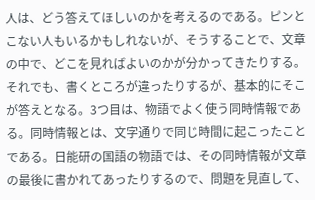人は、どう答えてほしいのかを考えるのである。ピンとこない人もいるかもしれないが、そうすることで、文章の中で、どこを見ればよいのかが分かってきたりする。それでも、書くところが違ったりするが、基本的にそこが答えとなる。3つ目は、物語でよく使う同時情報である。同時情報とは、文字通りで同じ時間に起こったことである。日能研の国語の物語では、その同時情報が文章の最後に書かれてあったりするので、問題を見直して、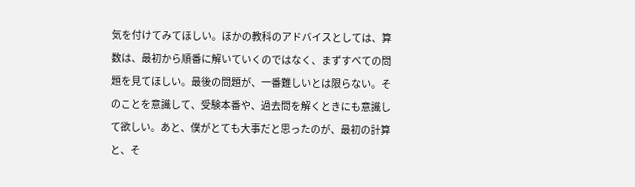気を付けてみてほしい。ほかの教科のアドバイスとしては、算数は、最初から順番に解いていくのではなく、まずすべての問題を見てほしい。最後の問題が、一番難しいとは限らない。そのことを意識して、受験本番や、過去問を解くときにも意識して欲しい。あと、僕がとても大事だと思ったのが、最初の計算と、そ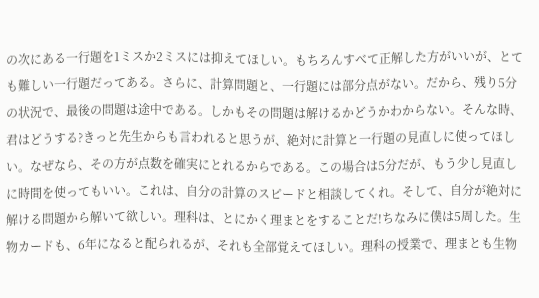の次にある一行題を1ミスか2ミスには抑えてほしい。もちろんすべて正解した方がいいが、とても難しい一行題だってある。さらに、計算問題と、一行題には部分点がない。だから、残り5分の状況で、最後の問題は途中である。しかもその問題は解けるかどうかわからない。そんな時、君はどうする?きっと先生からも言われると思うが、絶対に計算と一行題の見直しに使ってほしい。なぜなら、その方が点数を確実にとれるからである。この場合は5分だが、もう少し見直しに時間を使ってもいい。これは、自分の計算のスピードと相談してくれ。そして、自分が絶対に解ける問題から解いて欲しい。理科は、とにかく理まとをすることだ!ちなみに僕は5周した。生物カードも、6年になると配られるが、それも全部覚えてほしい。理科の授業で、理まとも生物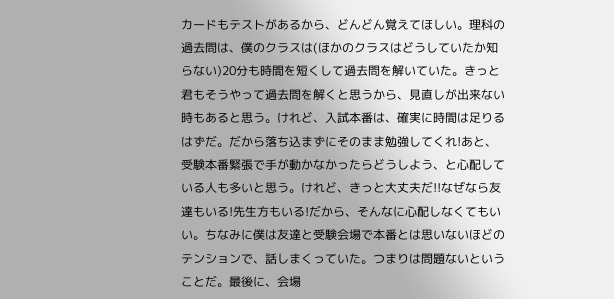カードもテストがあるから、どんどん覚えてほしい。理科の過去問は、僕のクラスは(ほかのクラスはどうしていたか知らない)20分も時間を短くして過去問を解いていた。きっと君もそうやって過去問を解くと思うから、見直しが出来ない時もあると思う。けれど、入試本番は、確実に時間は足りるはずだ。だから落ち込まずにそのまま勉強してくれ!あと、受験本番緊張で手が動かなかったらどうしよう、と心配している人も多いと思う。けれど、きっと大丈夫だ!!なぜなら友達もいる!先生方もいる!だから、そんなに心配しなくてもいい。ちなみに僕は友達と受験会場で本番とは思いないほどのテンションで、話しまくっていた。つまりは問題ないということだ。最後に、会場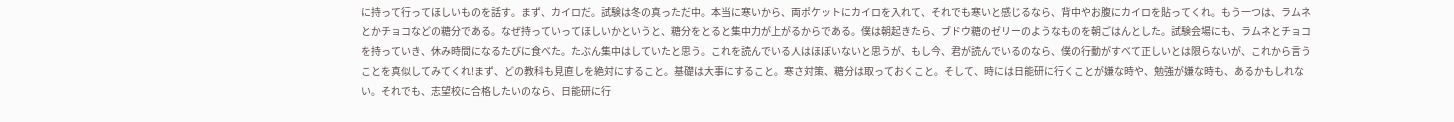に持って行ってほしいものを話す。まず、カイロだ。試験は冬の真っただ中。本当に寒いから、両ポケットにカイロを入れて、それでも寒いと感じるなら、背中やお腹にカイロを貼ってくれ。もう一つは、ラムネとかチョコなどの糖分である。なぜ持っていってほしいかというと、糖分をとると集中力が上がるからである。僕は朝起きたら、ブドウ糖のゼリーのようなものを朝ごはんとした。試験会場にも、ラムネとチョコを持っていき、休み時間になるたびに食べた。たぶん集中はしていたと思う。これを読んでいる人はほぼいないと思うが、もし今、君が読んでいるのなら、僕の行動がすべて正しいとは限らないが、これから言うことを真似してみてくれ!まず、どの教科も見直しを絶対にすること。基礎は大事にすること。寒さ対策、糖分は取っておくこと。そして、時には日能研に行くことが嫌な時や、勉強が嫌な時も、あるかもしれない。それでも、志望校に合格したいのなら、日能研に行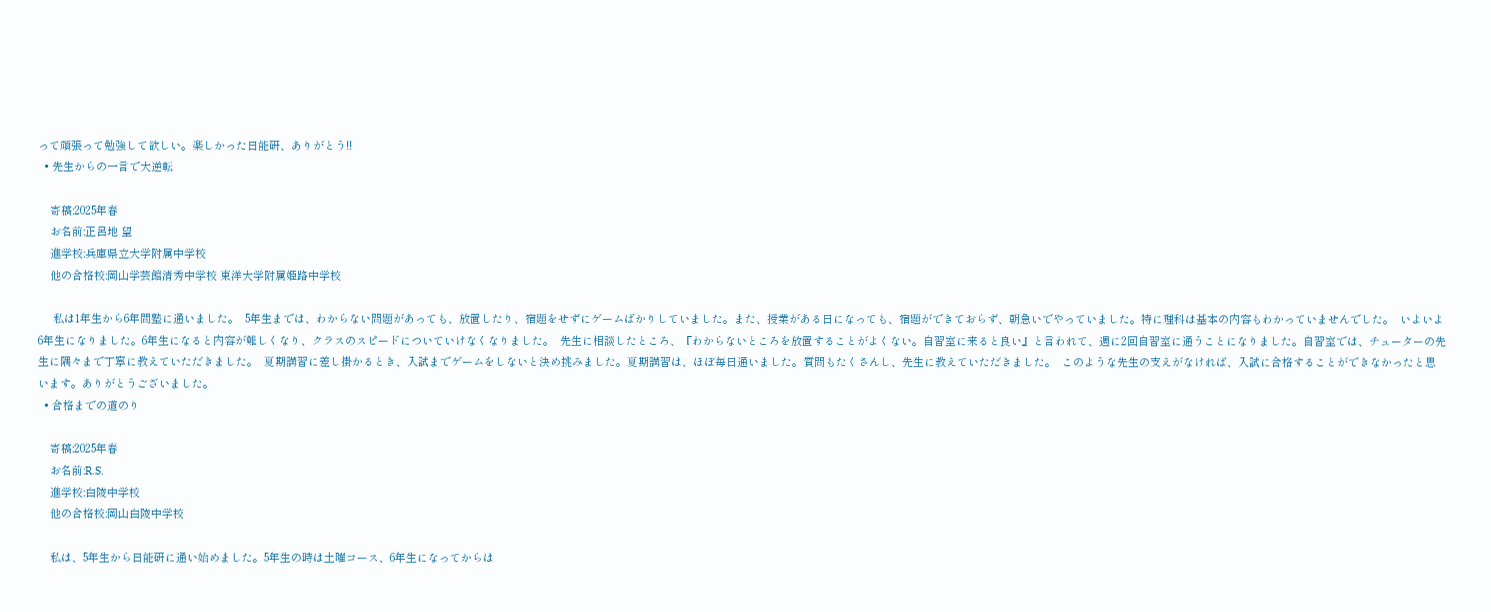って頑張って勉強して欲しい。楽しかった日能研、ありがとう!!
  • 先生からの一言で大逆転

    寄稿:2025年春
    お名前:正呂地 望
    進学校:兵庫県立大学附属中学校
    他の合格校:岡山学芸館清秀中学校 東洋大学附属姫路中学校

     私は1年生から6年間塾に通いました。  5年生までは、わからない問題があっても、放置したり、宿題をせずにゲームばかりしていました。また、授業がある日になっても、宿題ができておらず、朝急いでやっていました。特に理科は基本の内容もわかっていませんでした。  いよいよ6年生になりました。6年生になると内容が難しくなり、クラスのスピードについていけなくなりました。  先生に相談したところ、『わからないところを放置することがよくない。自習室に来ると良い』と言われて、週に2回自習室に通うことになりました。自習室では、チューターの先生に隅々まで丁寧に教えていただきました。  夏期講習に差し掛かるとき、入試までゲームをしないと決め挑みました。夏期講習は、ほぼ毎日通いました。質問もたくさんし、先生に教えていただきました。  このような先生の支えがなければ、入試に合格することができなかったと思います。ありがとうございました。
  • 合格までの道のり

    寄稿:2025年春
    お名前:R.S.
    進学校:白陵中学校
    他の合格校:岡山白陵中学校

    私は、5年生から日能研に通い始めました。5年生の時は土曜コース、6年生になってからは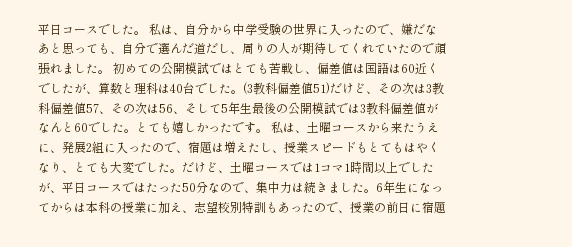平日コースでした。 私は、自分から中学受験の世界に入ったので、嫌だなあと思っても、自分で選んだ道だし、周りの人が期待してくれていたので頑張れました。 初めての公開模試ではとても苦戦し、偏差値は国語は60近くでしたが、算数と理科は40台でした。(3教科偏差値51)だけど、その次は3教科偏差値57、その次は56、そして5年生最後の公開模試では3教科偏差値がなんと60でした。とても嬉しかったです。 私は、土曜コースから来たうえに、発展2組に入ったので、宿題は増えたし、授業スピードもとてもはやくなり、とても大変でした。だけど、土曜コースでは1コマ1時間以上でしたが、平日コースではたった50分なので、集中力は続きました。6年生になってからは本科の授業に加え、志望校別特訓もあったので、授業の前日に宿題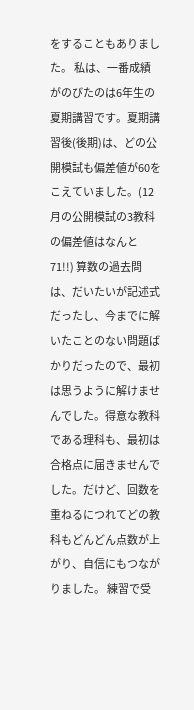をすることもありました。 私は、一番成績がのびたのは6年生の夏期講習です。夏期講習後(後期)は、どの公開模試も偏差値が60をこえていました。(12月の公開模試の3教科の偏差値はなんと71!!) 算数の過去問は、だいたいが記述式だったし、今までに解いたことのない問題ばかりだったので、最初は思うように解けませんでした。得意な教科である理科も、最初は合格点に届きませんでした。だけど、回数を重ねるにつれてどの教科もどんどん点数が上がり、自信にもつながりました。 練習で受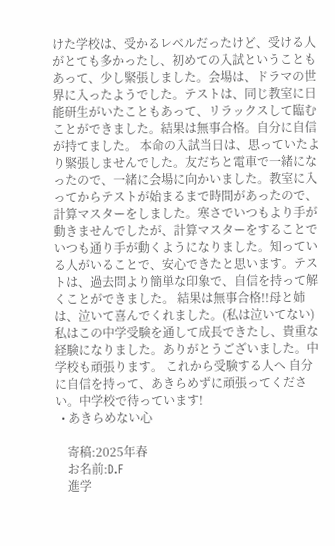けた学校は、受かるレベルだったけど、受ける人がとても多かったし、初めての入試ということもあって、少し緊張しました。会場は、ドラマの世界に入ったようでした。テストは、同じ教室に日能研生がいたこともあって、リラックスして臨むことができました。結果は無事合格。自分に自信が持てました。 本命の入試当日は、思っていたより緊張しませんでした。友だちと電車で一緒になったので、一緒に会場に向かいました。教室に入ってからテストが始まるまで時間があったので、計算マスターをしました。寒さでいつもより手が動きませんでしたが、計算マスターをすることでいつも通り手が動くようになりました。知っている人がいることで、安心できたと思います。テストは、過去問より簡単な印象で、自信を持って解くことができました。 結果は無事合格!!母と姉は、泣いて喜んでくれました。(私は泣いてない) 私はこの中学受験を通して成長できたし、貴重な経験になりました。ありがとうございました。中学校も頑張ります。 これから受験する人へ 自分に自信を持って、あきらめずに頑張ってください。中学校で待っています!
  • あきらめない心

    寄稿:2025年春
    お名前:D.F
    進学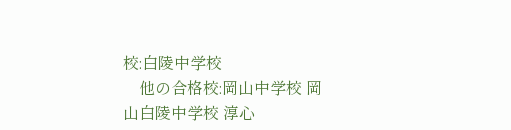校:白陵中学校
    他の合格校:岡山中学校 岡山白陵中学校 淳心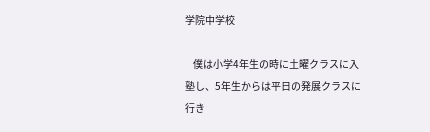学院中学校

    僕は小学4年生の時に土曜クラスに入塾し、5年生からは平日の発展クラスに行き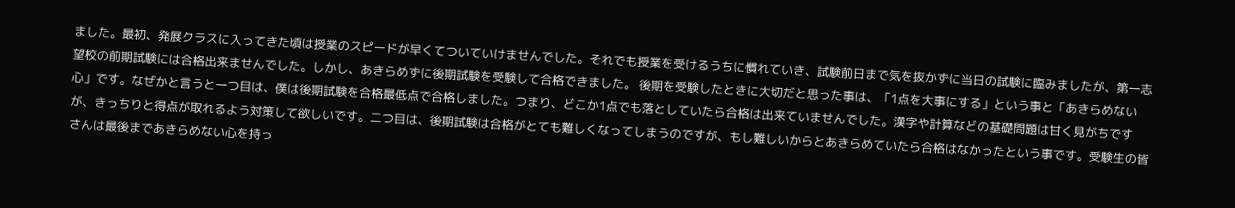ました。最初、発展クラスに入ってきた頃は授業のスピードが早くてついていけませんでした。それでも授業を受けるうちに慣れていき、試験前日まで気を抜かずに当日の試験に臨みましたが、第一志望校の前期試験には合格出来ませんでした。しかし、あきらめずに後期試験を受験して合格できました。 後期を受験したときに大切だと思った事は、「1点を大事にする」という事と「あきらめない心」です。なぜかと言うと一つ目は、僕は後期試験を合格最低点で合格しました。つまり、どこか1点でも落としていたら合格は出来ていませんでした。漢字や計算などの基礎問題は甘く見がちですが、きっちりと得点が取れるよう対策して欲しいです。二つ目は、後期試験は合格がとても難しくなってしまうのですが、もし難しいからとあきらめていたら合格はなかったという事です。受験生の皆さんは最後まであきらめない心を持っ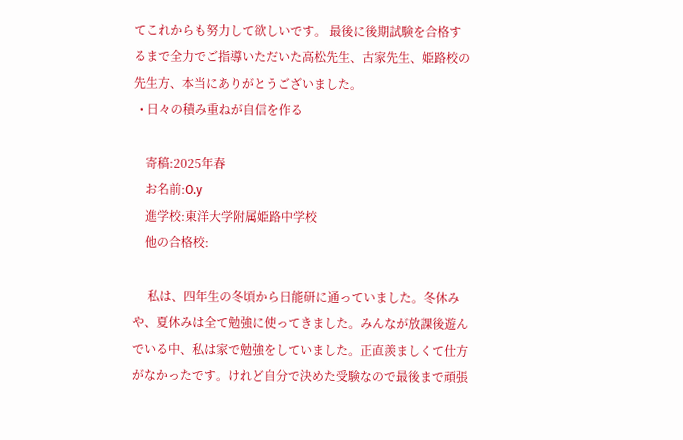てこれからも努力して欲しいです。 最後に後期試験を合格するまで全力でご指導いただいた高松先生、古家先生、姫路校の先生方、本当にありがとうございました。
  • 日々の積み重ねが自信を作る

    寄稿:2025年春
    お名前:O.y
    進学校:東洋大学附属姫路中学校
    他の合格校:

     私は、四年生の冬頃から日能研に通っていました。冬休みや、夏休みは全て勉強に使ってきました。みんなが放課後遊んでいる中、私は家で勉強をしていました。正直羨ましくて仕方がなかったです。けれど自分で決めた受験なので最後まで頑張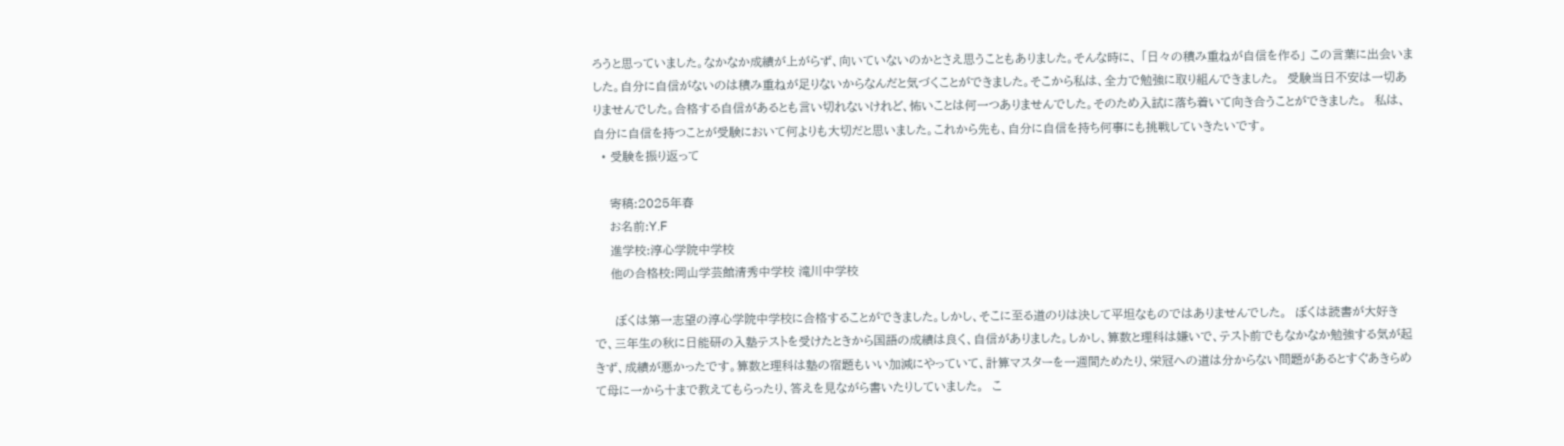ろうと思っていました。なかなか成績が上がらず、向いていないのかとさえ思うこともありました。そんな時に、 「日々の積み重ねが自信を作る」 この言葉に出会いました。自分に自信がないのは積み重ねが足りないからなんだと気づくことができました。そこから私は、全力で勉強に取り組んできました。  受験当日不安は一切ありませんでした。合格する自信があるとも言い切れないけれど、怖いことは何一つありませんでした。そのため入試に落ち着いて向き合うことができました。  私は、自分に自信を持つことが受験において何よりも大切だと思いました。これから先も、自分に自信を持ち何事にも挑戦していきたいです。
  • 受験を振り返って

    寄稿:2025年春
    お名前:Y.F
    進学校:淳心学院中学校
    他の合格校:岡山学芸館清秀中学校 滝川中学校

     ぼくは第一志望の淳心学院中学校に合格することができました。しかし、そこに至る道のりは決して平坦なものではありませんでした。  ぼくは読書が大好きで、三年生の秋に日能研の入塾テストを受けたときから国語の成績は良く、自信がありました。しかし、算数と理科は嫌いで、テスト前でもなかなか勉強する気が起きず、成績が悪かったです。算数と理科は塾の宿題もいい加減にやっていて、計算マスターを一週間ためたり、栄冠への道は分からない問題があるとすぐあきらめて母に一から十まで教えてもらったり、答えを見ながら書いたりしていました。  こ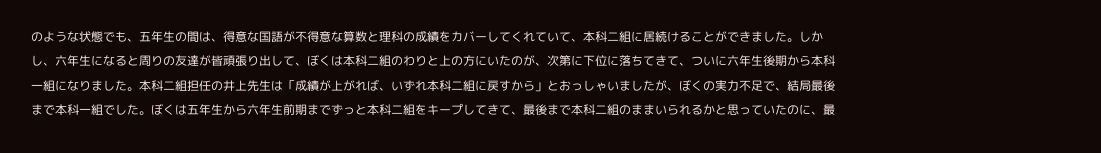のような状態でも、五年生の間は、得意な国語が不得意な算数と理科の成績をカバーしてくれていて、本科二組に居続けることができました。しかし、六年生になると周りの友達が皆頑張り出して、ぼくは本科二組のわりと上の方にいたのが、次第に下位に落ちてきて、ついに六年生後期から本科一組になりました。本科二組担任の井上先生は「成績が上がれば、いずれ本科二組に戻すから」とおっしゃいましたが、ぼくの実力不足で、結局最後まで本科一組でした。ぼくは五年生から六年生前期までずっと本科二組をキープしてきて、最後まで本科二組のままいられるかと思っていたのに、最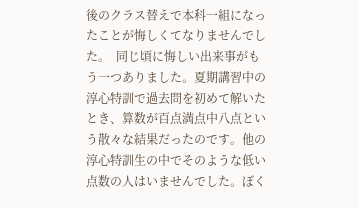後のクラス替えで本科一組になったことが悔しくてなりませんでした。  同じ頃に悔しい出来事がもう一つありました。夏期講習中の淳心特訓で過去問を初めて解いたとき、算数が百点満点中八点という散々な結果だったのです。他の淳心特訓生の中でそのような低い点数の人はいませんでした。ぼく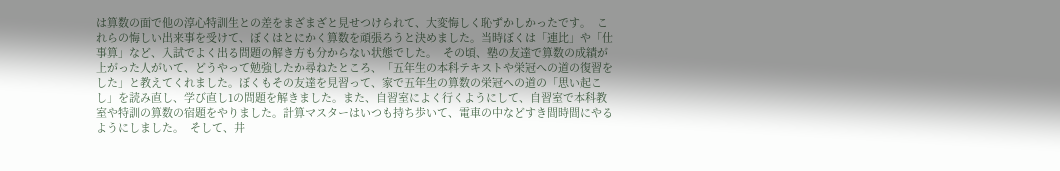は算数の面で他の淳心特訓生との差をまざまざと見せつけられて、大変悔しく恥ずかしかったです。  これらの悔しい出来事を受けて、ぼくはとにかく算数を頑張ろうと決めました。当時ぼくは「連比」や「仕事算」など、入試でよく出る問題の解き方も分からない状態でした。  その頃、塾の友達で算数の成績が上がった人がいて、どうやって勉強したか尋ねたところ、「五年生の本科テキストや栄冠への道の復習をした」と教えてくれました。ぼくもその友達を見習って、家で五年生の算数の栄冠への道の「思い起こし」を読み直し、学び直し1の問題を解きました。また、自習室によく行くようにして、自習室で本科教室や特訓の算数の宿題をやりました。計算マスターはいつも持ち歩いて、電車の中などすき間時間にやるようにしました。  そして、井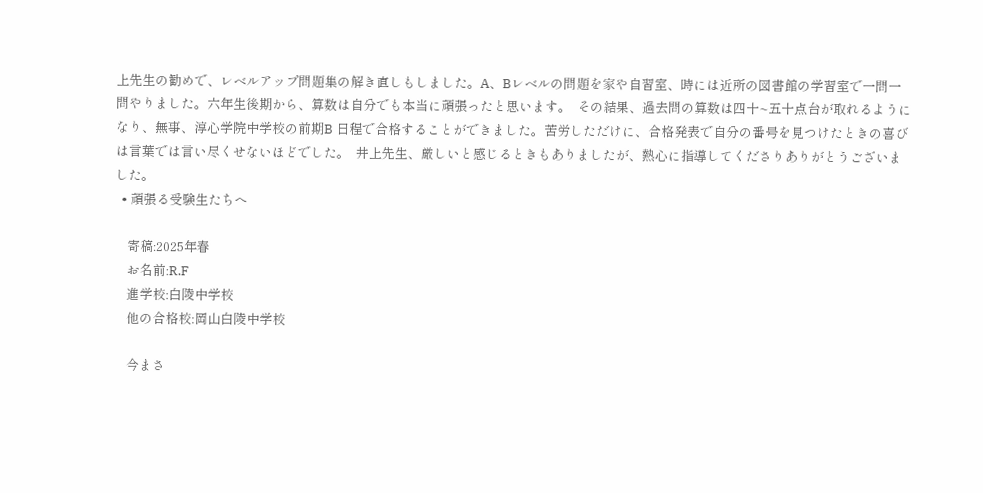上先生の勧めで、レベルアップ問題集の解き直しもしました。A、Bレベルの問題を家や自習室、時には近所の図書館の学習室で一問一問やりました。六年生後期から、算数は自分でも本当に頑張ったと思います。  その結果、過去問の算数は四十~五十点台が取れるようになり、無事、淳心学院中学校の前期B 日程で合格することができました。苦労しただけに、合格発表で自分の番号を見つけたときの喜びは言葉では言い尽くせないほどでした。  井上先生、厳しいと感じるときもありましたが、熱心に指導してくださりありがとうございました。
  • 頑張る受験生たちへ

    寄稿:2025年春
    お名前:R.F
    進学校:白陵中学校
    他の合格校:岡山白陵中学校

    今まさ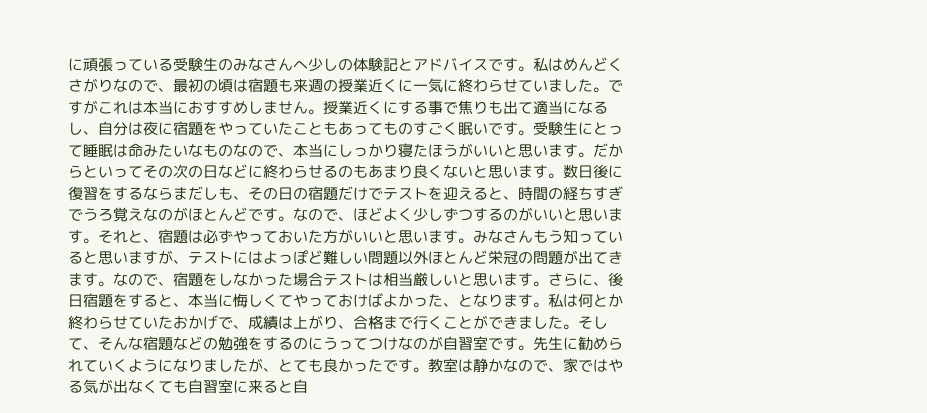に頑張っている受験生のみなさんへ少しの体験記とアドバイスです。私はめんどくさがりなので、最初の頃は宿題も来週の授業近くに一気に終わらせていました。ですがこれは本当におすすめしません。授業近くにする事で焦りも出て適当になるし、自分は夜に宿題をやっていたこともあってものすごく眠いです。受験生にとって睡眠は命みたいなものなので、本当にしっかり寝たほうがいいと思います。だからといってその次の日などに終わらせるのもあまり良くないと思います。数日後に復習をするならまだしも、その日の宿題だけでテストを迎えると、時間の経ちすぎでうろ覚えなのがほとんどです。なので、ほどよく少しずつするのがいいと思います。それと、宿題は必ずやっておいた方がいいと思います。みなさんもう知っていると思いますが、テストにはよっぽど難しい問題以外ほとんど栄冠の問題が出てきます。なので、宿題をしなかった場合テストは相当厳しいと思います。さらに、後日宿題をすると、本当に悔しくてやっておけばよかった、となります。私は何とか終わらせていたおかげで、成績は上がり、合格まで行くことができました。そして、そんな宿題などの勉強をするのにうってつけなのが自習室です。先生に勧められていくようになりましたが、とても良かったです。教室は静かなので、家ではやる気が出なくても自習室に来ると自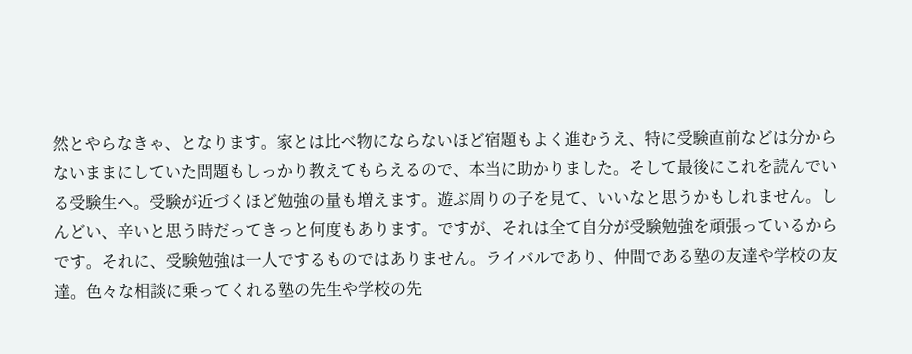然とやらなきゃ、となります。家とは比べ物にならないほど宿題もよく進むうえ、特に受験直前などは分からないままにしていた問題もしっかり教えてもらえるので、本当に助かりました。そして最後にこれを読んでいる受験生へ。受験が近づくほど勉強の量も増えます。遊ぶ周りの子を見て、いいなと思うかもしれません。しんどい、辛いと思う時だってきっと何度もあります。ですが、それは全て自分が受験勉強を頑張っているからです。それに、受験勉強は一人でするものではありません。ライバルであり、仲間である塾の友達や学校の友達。色々な相談に乗ってくれる塾の先生や学校の先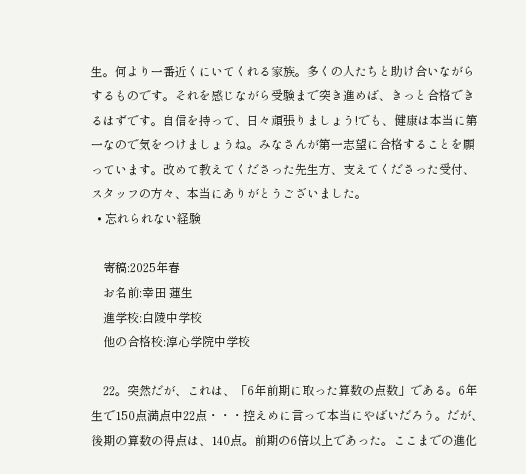生。何より一番近くにいてくれる家族。多くの人たちと助け合いながらするものです。それを感じながら受験まで突き進めば、きっと合格できるはずです。自信を持って、日々頑張りましょう!でも、健康は本当に第一なので気をつけましょうね。みなさんが第一志望に合格することを願っています。改めて教えてくださった先生方、支えてくださった受付、スタッフの方々、本当にありがとうございました。
  • 忘れられない経験

    寄稿:2025年春
    お名前:幸田 蓮生
    進学校:白陵中学校
    他の合格校:淳心学院中学校

    22。突然だが、これは、「6年前期に取った算数の点数」である。6年生で150点満点中22点・・・控えめに言って本当にやばいだろう。だが、後期の算数の得点は、140点。前期の6倍以上であった。ここまでの進化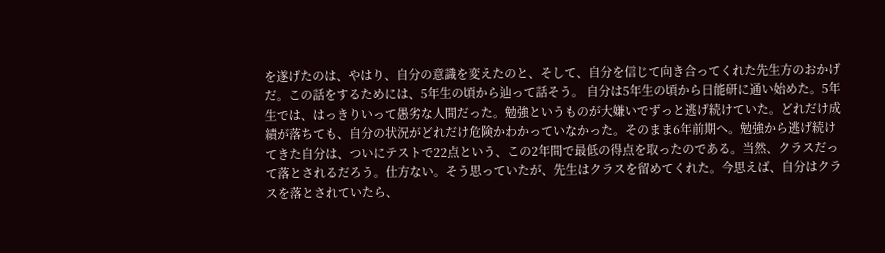を遂げたのは、やはり、自分の意識を変えたのと、そして、自分を信じて向き合ってくれた先生方のおかげだ。この話をするためには、5年生の頃から辿って話そう。 自分は5年生の頃から日能研に通い始めた。5年生では、はっきりいって愚劣な人間だった。勉強というものが大嫌いでずっと逃げ続けていた。どれだけ成績が落ちても、自分の状況がどれだけ危険かわかっていなかった。そのまま6年前期へ。勉強から逃げ続けてきた自分は、ついにテストで22点という、この2年間で最低の得点を取ったのである。当然、クラスだって落とされるだろう。仕方ない。そう思っていたが、先生はクラスを留めてくれた。今思えば、自分はクラスを落とされていたら、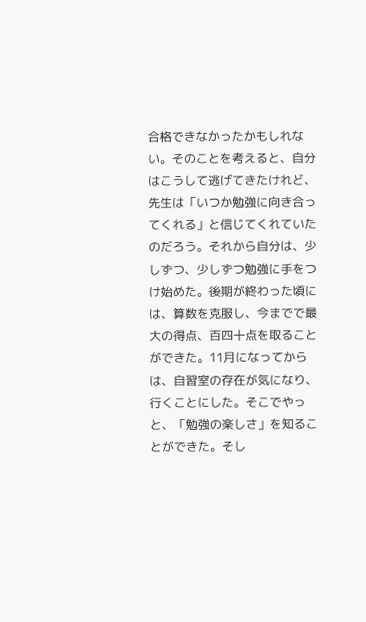合格できなかったかもしれない。そのことを考えると、自分はこうして逃げてきたけれど、先生は「いつか勉強に向き合ってくれる」と信じてくれていたのだろう。それから自分は、少しずつ、少しずつ勉強に手をつけ始めた。後期が終わった頃には、算数を克服し、今までで最大の得点、百四十点を取ることができた。11月になってからは、自習室の存在が気になり、行くことにした。そこでやっと、「勉強の楽しさ」を知ることができた。そし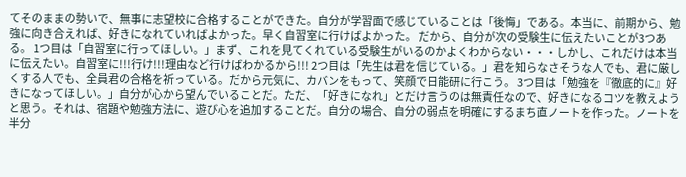てそのままの勢いで、無事に志望校に合格することができた。自分が学習面で感じていることは「後悔」である。本当に、前期から、勉強に向き合えれば、好きになれていればよかった。早く自習室に行けばよかった。 だから、自分が次の受験生に伝えたいことが3つある。 1つ目は「自習室に行ってほしい。」まず、これを見てくれている受験生がいるのかよくわからない・・・しかし、これだけは本当に伝えたい。自習室に!!!行け!!!理由など行けばわかるから!!! 2つ目は「先生は君を信じている。」君を知らなさそうな人でも、君に厳しくする人でも、全員君の合格を祈っている。だから元気に、カバンをもって、笑顔で日能研に行こう。 3つ目は「勉強を『徹底的に』好きになってほしい。」自分が心から望んでいることだ。ただ、「好きになれ」とだけ言うのは無責任なので、好きになるコツを教えようと思う。それは、宿題や勉強方法に、遊び心を追加することだ。自分の場合、自分の弱点を明確にするまち直ノートを作った。ノートを半分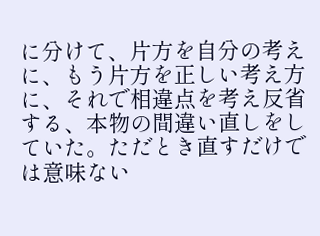に分けて、片方を自分の考えに、もう片方を正しい考え方に、それで相違点を考え反省する、本物の間違い直しをしていた。ただとき直すだけでは意味ない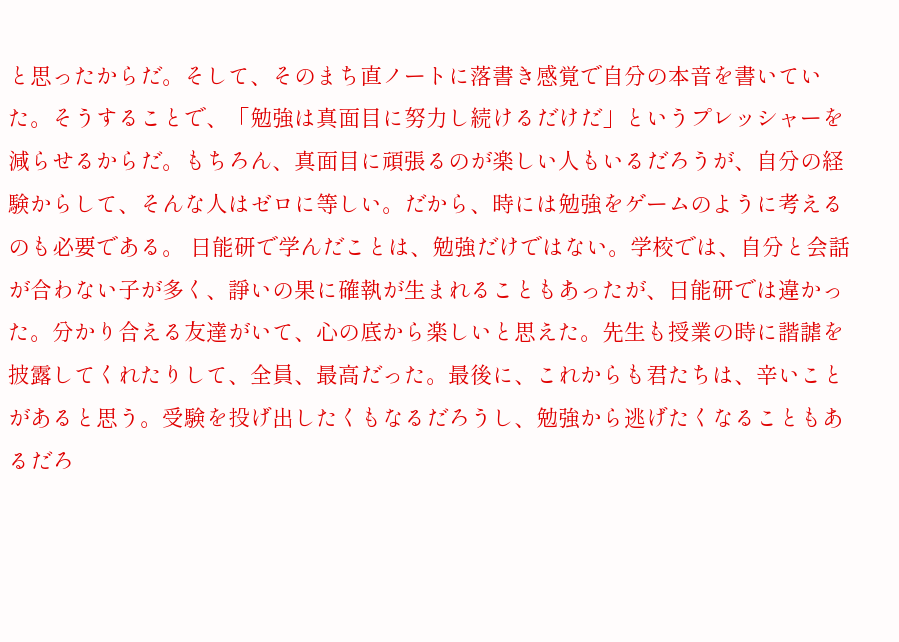と思ったからだ。そして、そのまち直ノートに落書き感覚で自分の本音を書いていた。そうすることで、「勉強は真面目に努力し続けるだけだ」というプレッシャーを減らせるからだ。もちろん、真面目に頑張るのが楽しい人もいるだろうが、自分の経験からして、そんな人はゼロに等しい。だから、時には勉強をゲームのように考えるのも必要である。 日能研で学んだことは、勉強だけではない。学校では、自分と会話が合わない子が多く、諍いの果に確執が生まれることもあったが、日能研では違かった。分かり合える友達がいて、心の底から楽しいと思えた。先生も授業の時に諧謔を披露してくれたりして、全員、最高だった。最後に、これからも君たちは、辛いことがあると思う。受験を投げ出したくもなるだろうし、勉強から逃げたくなることもあるだろ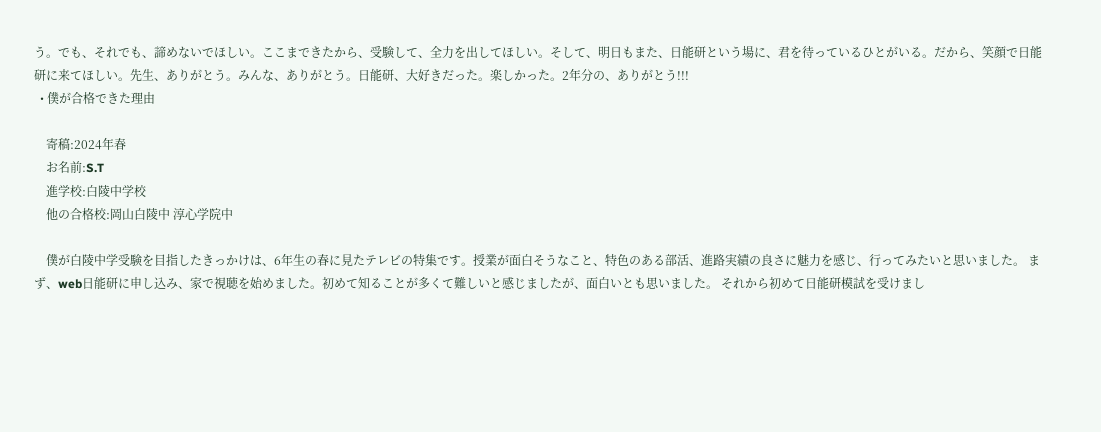う。でも、それでも、諦めないでほしい。ここまできたから、受験して、全力を出してほしい。そして、明日もまた、日能研という場に、君を待っているひとがいる。だから、笑顔で日能研に来てほしい。先生、ありがとう。みんな、ありがとう。日能研、大好きだった。楽しかった。2年分の、ありがとう!!!
  • 僕が合格できた理由

    寄稿:2024年春
    お名前:S.T
    進学校:白陵中学校
    他の合格校:岡山白陵中 淳心学院中

    僕が白陵中学受験を目指したきっかけは、6年生の春に見たテレビの特集です。授業が面白そうなこと、特色のある部活、進路実績の良さに魅力を感じ、行ってみたいと思いました。 まず、web日能研に申し込み、家で視聴を始めました。初めて知ることが多くて難しいと感じましたが、面白いとも思いました。 それから初めて日能研模試を受けまし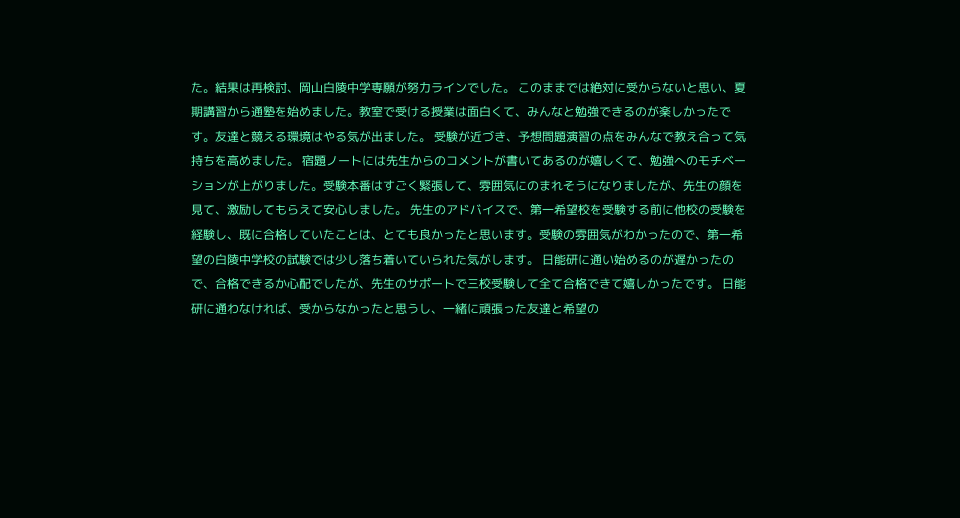た。結果は再検討、岡山白陵中学専願が努力ラインでした。 このままでは絶対に受からないと思い、夏期講習から通塾を始めました。教室で受ける授業は面白くて、みんなと勉強できるのが楽しかったです。友達と競える環境はやる気が出ました。 受験が近づき、予想問題演習の点をみんなで教え合って気持ちを高めました。 宿題ノートには先生からのコメントが書いてあるのが嬉しくて、勉強へのモチベーションが上がりました。受験本番はすごく緊張して、雰囲気にのまれそうになりましたが、先生の顔を見て、激励してもらえて安心しました。 先生のアドバイスで、第一希望校を受験する前に他校の受験を経験し、既に合格していたことは、とても良かったと思います。受験の雰囲気がわかったので、第一希望の白陵中学校の試験では少し落ち着いていられた気がします。 日能研に通い始めるのが遅かったので、合格できるか心配でしたが、先生のサポートで三校受験して全て合格できて嬉しかったです。 日能研に通わなければ、受からなかったと思うし、一緒に頑張った友達と希望の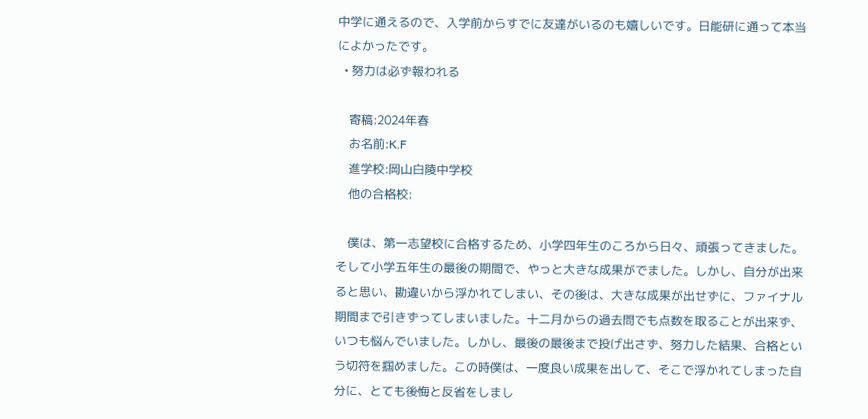中学に通えるので、入学前からすでに友達がいるのも嬉しいです。日能研に通って本当によかったです。
  • 努力は必ず報われる

    寄稿:2024年春
    お名前:K.F
    進学校:岡山白陵中学校
    他の合格校:

    僕は、第一志望校に合格するため、小学四年生のころから日々、頑張ってきました。そして小学五年生の最後の期間で、やっと大きな成果がでました。しかし、自分が出来ると思い、勘違いから浮かれてしまい、その後は、大きな成果が出せずに、ファイナル期間まで引きずってしまいました。十二月からの過去問でも点数を取ることが出来ず、いつも悩んでいました。しかし、最後の最後まで投げ出さず、努力した結果、合格という切符を掴めました。この時僕は、一度良い成果を出して、そこで浮かれてしまった自分に、とても後悔と反省をしまし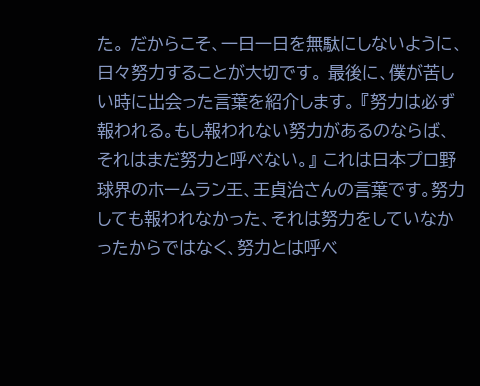た。 だからこそ、一日一日を無駄にしないように、日々努力することが大切です。 最後に、僕が苦しい時に出会った言葉を紹介します。 『努力は必ず報われる。もし報われない努力があるのならば、それはまだ努力と呼べない。』 これは日本プロ野球界のホームラン王、王貞治さんの言葉です。努力しても報われなかった、それは努力をしていなかったからではなく、努力とは呼べ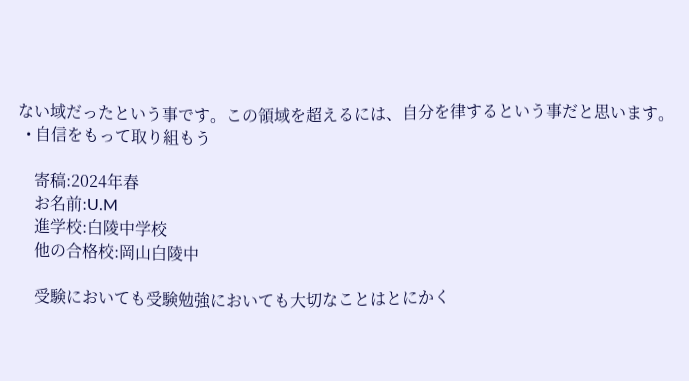ない域だったという事です。この領域を超えるには、自分を律するという事だと思います。
  • 自信をもって取り組もう

    寄稿:2024年春
    お名前:U.M
    進学校:白陵中学校
    他の合格校:岡山白陵中

    受験においても受験勉強においても大切なことはとにかく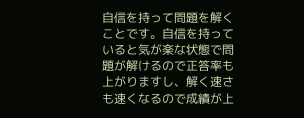自信を持って問題を解くことです。自信を持っていると気が楽な状態で問題が解けるので正答率も上がりますし、解く速さも速くなるので成績が上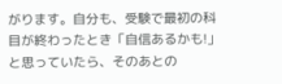がります。自分も、受験で最初の科目が終わったとき「自信あるかも!」と思っていたら、そのあとの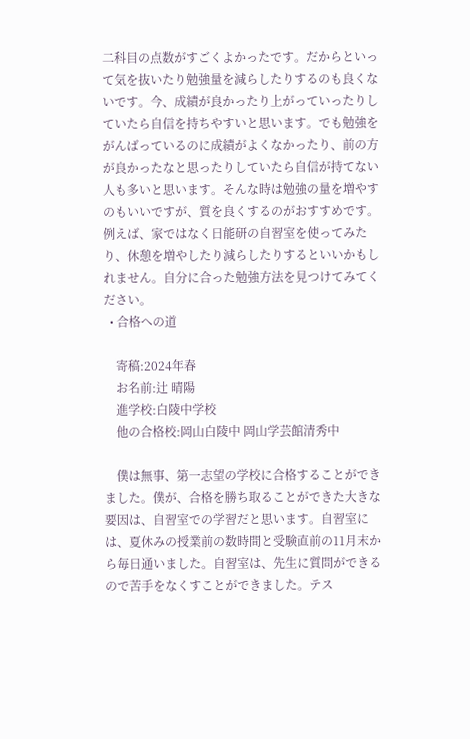二科目の点数がすごくよかったです。だからといって気を抜いたり勉強量を減らしたりするのも良くないです。今、成績が良かったり上がっていったりしていたら自信を持ちやすいと思います。でも勉強をがんばっているのに成績がよくなかったり、前の方が良かったなと思ったりしていたら自信が持てない人も多いと思います。そんな時は勉強の量を増やすのもいいですが、質を良くするのがおすすめです。例えば、家ではなく日能研の自習室を使ってみたり、休憩を増やしたり減らしたりするといいかもしれません。自分に合った勉強方法を見つけてみてください。
  • 合格への道

    寄稿:2024年春
    お名前:辻 晴陽
    進学校:白陵中学校
    他の合格校:岡山白陵中 岡山学芸館清秀中

    僕は無事、第一志望の学校に合格することができました。僕が、合格を勝ち取ることができた大きな要因は、自習室での学習だと思います。自習室には、夏休みの授業前の数時間と受験直前の11月末から毎日通いました。自習室は、先生に質問ができるので苦手をなくすことができました。テス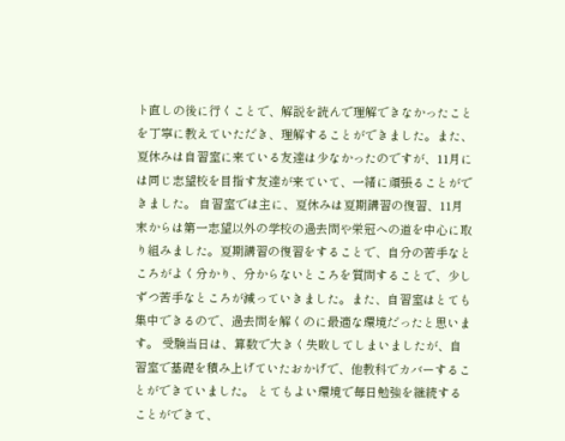ト直しの後に行くことで、解説を読んで理解できなかったことを丁寧に教えていただき、理解することができました。また、夏休みは自習室に来ている友達は少なかったのですが、11月には同じ志望校を目指す友達が来ていて、一緒に頑張ることができました。 自習室では主に、夏休みは夏期講習の復習、11月末からは第一志望以外の学校の過去問や栄冠への道を中心に取り組みました。夏期講習の復習をすることで、自分の苦手なところがよく分かり、分からないところを質問することで、少しずつ苦手なところが減っていきました。また、自習室はとても集中できるので、過去問を解くのに最適な環境だったと思います。 受験当日は、算数で大きく失敗してしまいましたが、自習室で基礎を積み上げていたおかげで、他教科でカバーすることができていました。 とてもよい環境で毎日勉強を継続することができて、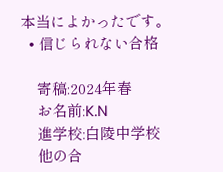本当によかったです。
  • 信じられない合格

    寄稿:2024年春
    お名前:K.N
    進学校:白陵中学校
    他の合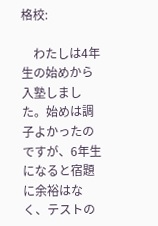格校:

    わたしは4年生の始めから入塾しました。始めは調子よかったのですが、6年生になると宿題に余裕はなく、テストの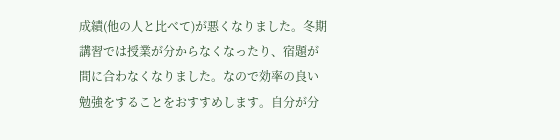成績(他の人と比べて)が悪くなりました。冬期講習では授業が分からなくなったり、宿題が間に合わなくなりました。なので効率の良い勉強をすることをおすすめします。自分が分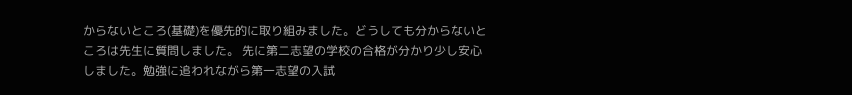からないところ(基礎)を優先的に取り組みました。どうしても分からないところは先生に質問しました。 先に第二志望の学校の合格が分かり少し安心しました。勉強に追われながら第一志望の入試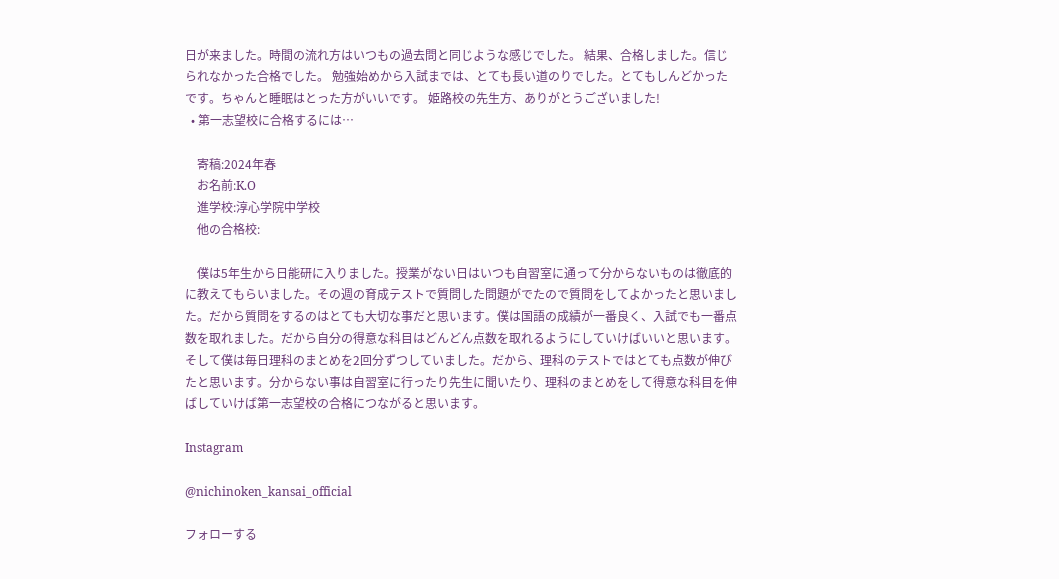日が来ました。時間の流れ方はいつもの過去問と同じような感じでした。 結果、合格しました。信じられなかった合格でした。 勉強始めから入試までは、とても長い道のりでした。とてもしんどかったです。ちゃんと睡眠はとった方がいいです。 姫路校の先生方、ありがとうございました!
  • 第一志望校に合格するには…

    寄稿:2024年春
    お名前:K.O
    進学校:淳心学院中学校
    他の合格校:

    僕は5年生から日能研に入りました。授業がない日はいつも自習室に通って分からないものは徹底的に教えてもらいました。その週の育成テストで質問した問題がでたので質問をしてよかったと思いました。だから質問をするのはとても大切な事だと思います。僕は国語の成績が一番良く、入試でも一番点数を取れました。だから自分の得意な科目はどんどん点数を取れるようにしていけばいいと思います。そして僕は毎日理科のまとめを2回分ずつしていました。だから、理科のテストではとても点数が伸びたと思います。分からない事は自習室に行ったり先生に聞いたり、理科のまとめをして得意な科目を伸ばしていけば第一志望校の合格につながると思います。

Instagram

@nichinoken_kansai_official

フォローする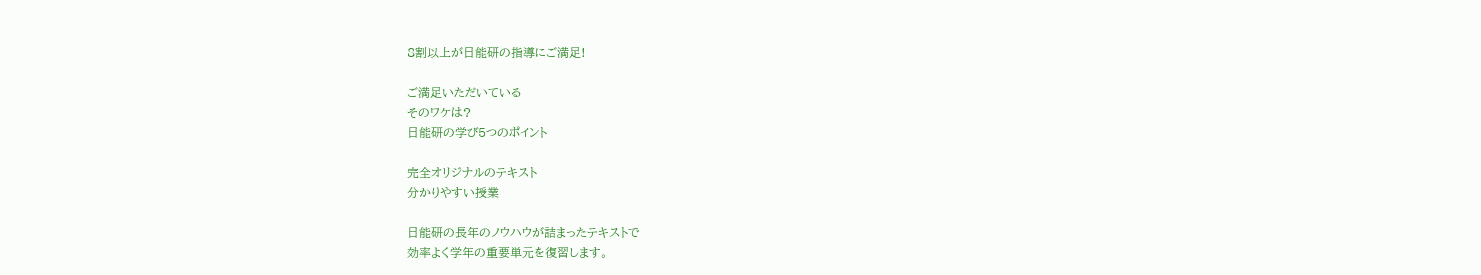8割以上が日能研の指導にご満足!

ご満足いただいている
そのワケは?
日能研の学び5つのポイント

完全オリジナルのテキスト
分かりやすい授業

日能研の長年のノウハウが詰まったテキストで
効率よく学年の重要単元を復習します。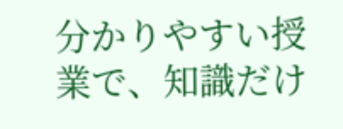分かりやすい授業で、知識だけ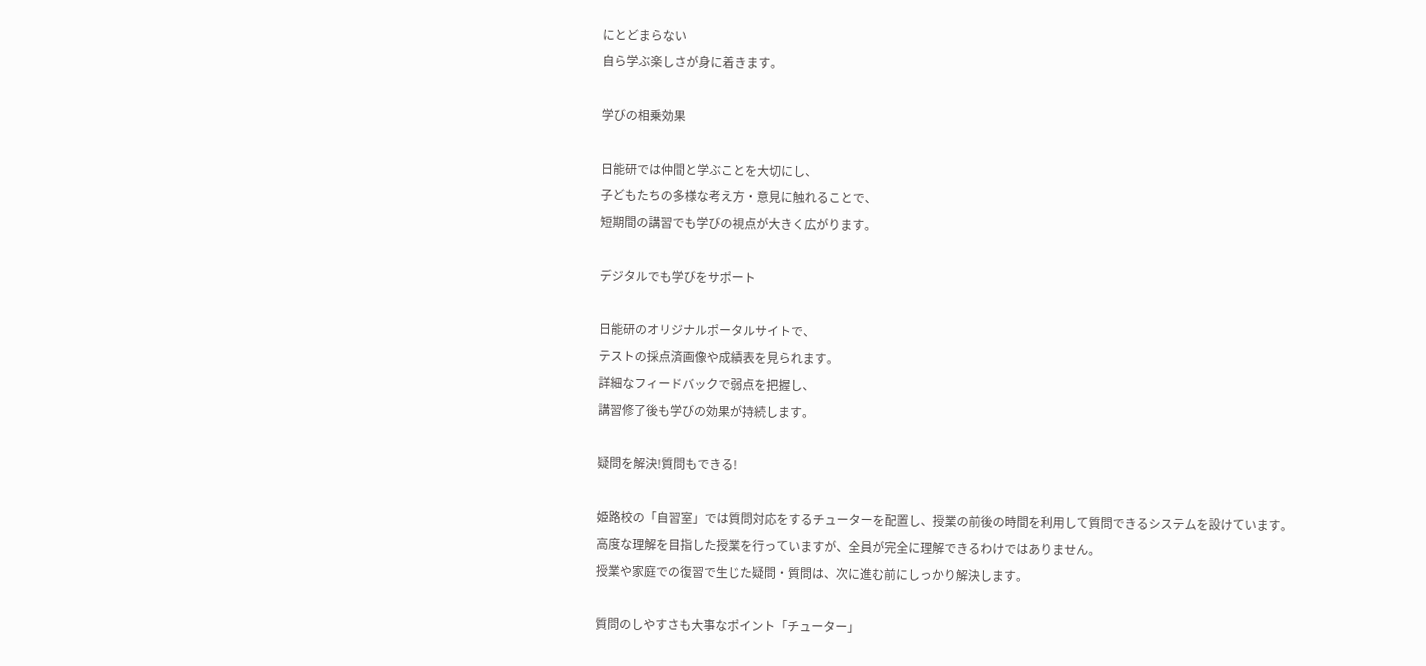にとどまらない
自ら学ぶ楽しさが身に着きます。

学びの相乗効果

日能研では仲間と学ぶことを大切にし、
子どもたちの多様な考え方・意見に触れることで、
短期間の講習でも学びの視点が大きく広がります。

デジタルでも学びをサポート

日能研のオリジナルポータルサイトで、
テストの採点済画像や成績表を見られます。
詳細なフィードバックで弱点を把握し、
講習修了後も学びの効果が持続します。

疑問を解決!質問もできる!

姫路校の「自習室」では質問対応をするチューターを配置し、授業の前後の時間を利用して質問できるシステムを設けています。
高度な理解を目指した授業を行っていますが、全員が完全に理解できるわけではありません。
授業や家庭での復習で生じた疑問・質問は、次に進む前にしっかり解決します。

質問のしやすさも大事なポイント「チューター」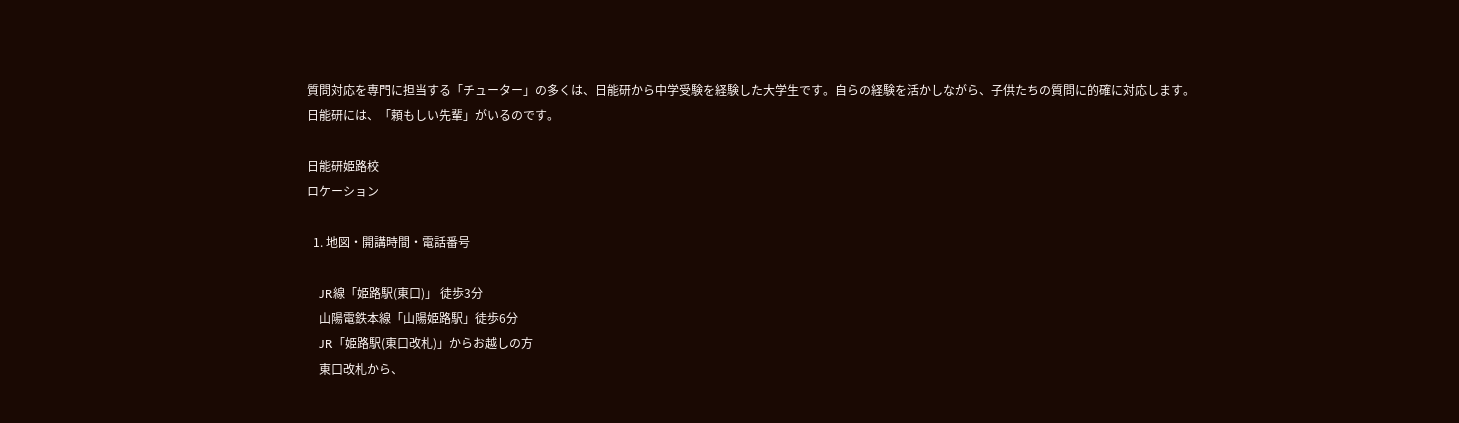質問対応を専門に担当する「チューター」の多くは、日能研から中学受験を経験した大学生です。自らの経験を活かしながら、子供たちの質問に的確に対応します。
日能研には、「頼もしい先輩」がいるのです。

日能研姫路校
ロケーション

  1. 地図・開講時間・電話番号

    JR線「姫路駅(東口)」 徒歩3分
    山陽電鉄本線「山陽姫路駅」徒歩6分
    JR「姫路駅(東口改札)」からお越しの方
    東口改札から、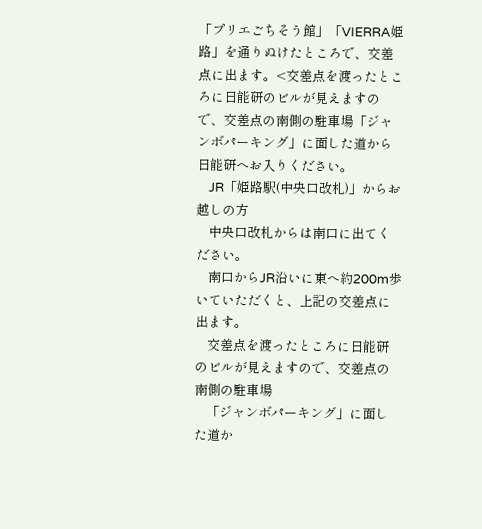「プリエごちそう館」「VIERRA姫路」を通りぬけたところで、交差点に出ます。<交差点を渡ったところに日能研のビルが見えますので、交差点の南側の駐車場「ジャンボパーキング」に面した道から日能研へお入りください。
    JR「姫路駅(中央口改札)」からお越しの方
    中央口改札からは南口に出てください。
    南口からJR沿いに東へ約200m歩いていただくと、上記の交差点に出ます。
    交差点を渡ったところに日能研のビルが見えますので、交差点の南側の駐車場
    「ジャンボパーキング」に面した道か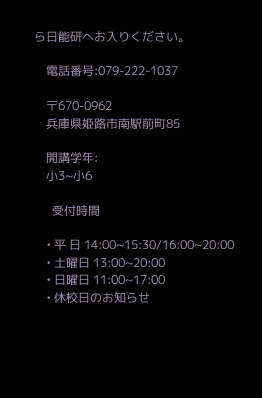ら日能研へお入りください。

    電話番号:079-222-1037

    〒670-0962
    兵庫県姫路市南駅前町85

    開講学年:
    小3~小6

      受付時間

    • 平 日 14:00~15:30/16:00~20:00
    • 土曜日 13:00~20:00
    • 日曜日 11:00~17:00
    • 休校日のお知らせ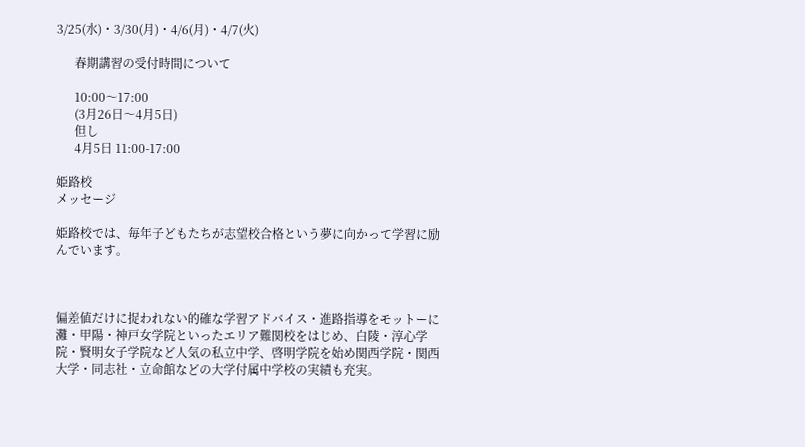3/25(水)・3/30(月)・4/6(月)・4/7(火)

      春期講習の受付時間について

      10:00〜17:00
      (3月26日〜4月5日)
      但し
      4月5日 11:00-17:00

姫路校
メッセージ

姫路校では、毎年子どもたちが志望校合格という夢に向かって学習に励んでいます。



偏差値だけに捉われない的確な学習アドバイス・進路指導をモットーに灘・甲陽・神戸女学院といったエリア難関校をはじめ、白陵・淳心学院・賢明女子学院など人気の私立中学、啓明学院を始め関西学院・関西大学・同志社・立命館などの大学付属中学校の実績も充実。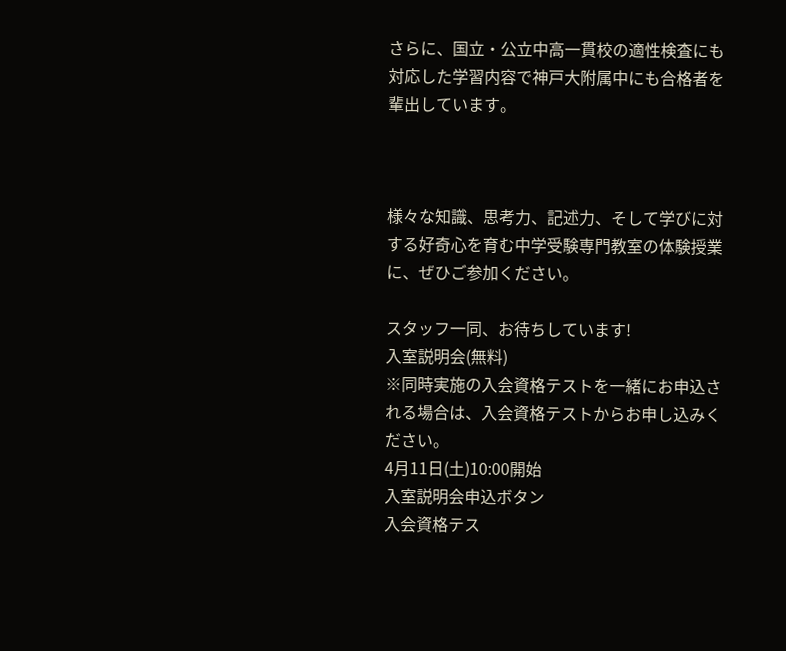さらに、国立・公立中高一貫校の適性検査にも対応した学習内容で神戸大附属中にも合格者を輩出しています。



様々な知識、思考力、記述力、そして学びに対する好奇心を育む中学受験専門教室の体験授業に、ぜひご参加ください。

スタッフ一同、お待ちしています!
入室説明会(無料)
※同時実施の入会資格テストを一緒にお申込される場合は、入会資格テストからお申し込みください。
4月11日(土)10:00開始
入室説明会申込ボタン
入会資格テス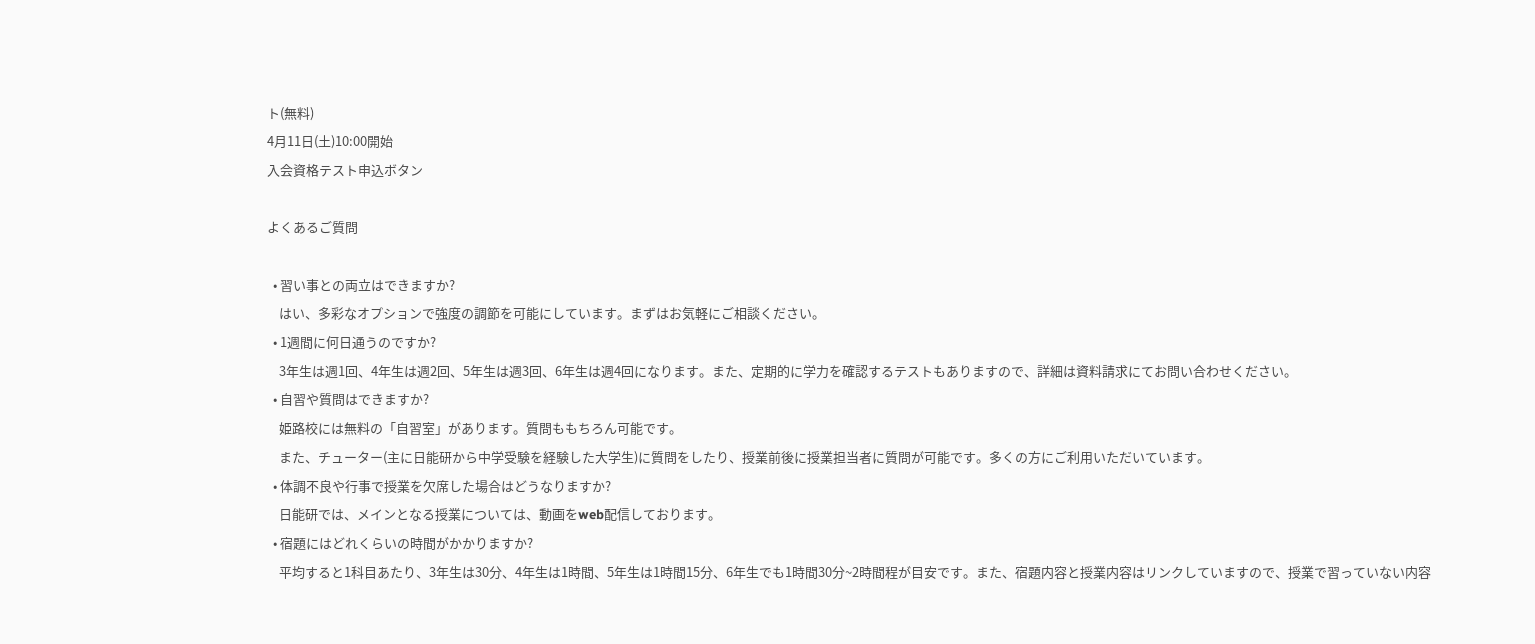ト(無料)
4月11日(土)10:00開始
入会資格テスト申込ボタン

よくあるご質問

  • 習い事との両立はできますか?
    はい、多彩なオプションで強度の調節を可能にしています。まずはお気軽にご相談ください。
  • 1週間に何日通うのですか?
    3年生は週1回、4年生は週2回、5年生は週3回、6年生は週4回になります。また、定期的に学力を確認するテストもありますので、詳細は資料請求にてお問い合わせください。
  • 自習や質問はできますか?
    姫路校には無料の「自習室」があります。質問ももちろん可能です。
    また、チューター(主に日能研から中学受験を経験した大学生)に質問をしたり、授業前後に授業担当者に質問が可能です。多くの方にご利用いただいています。
  • 体調不良や行事で授業を欠席した場合はどうなりますか?
    日能研では、メインとなる授業については、動画をweb配信しております。
  • 宿題にはどれくらいの時間がかかりますか?
    平均すると1科目あたり、3年生は30分、4年生は1時間、5年生は1時間15分、6年生でも1時間30分~2時間程が目安です。また、宿題内容と授業内容はリンクしていますので、授業で習っていない内容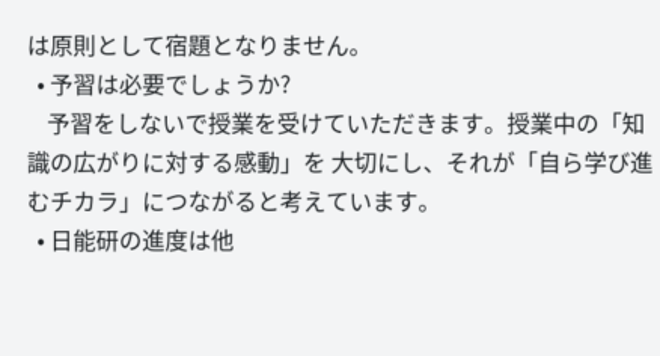は原則として宿題となりません。
  • 予習は必要でしょうか?
    予習をしないで授業を受けていただきます。授業中の「知識の広がりに対する感動」を 大切にし、それが「自ら学び進むチカラ」につながると考えています。
  • 日能研の進度は他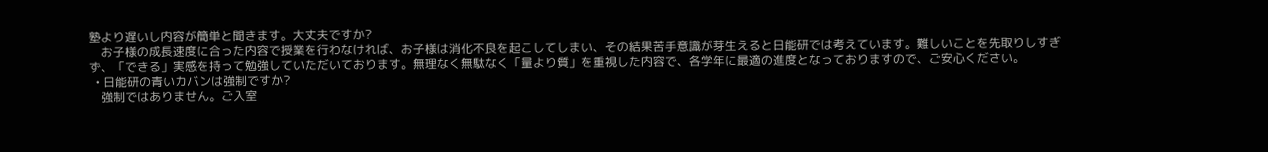塾より遅いし内容が簡単と聞きます。大丈夫ですか?
    お子様の成長速度に合った内容で授業を行わなければ、お子様は消化不良を起こしてしまい、その結果苦手意識が芽生えると日能研では考えています。難しいことを先取りしすぎず、「できる」実感を持って勉強していただいております。無理なく無駄なく「量より質」を重視した内容で、各学年に最適の進度となっておりますので、ご安心ください。
  • 日能研の青いカバンは強制ですか?
    強制ではありません。ご入室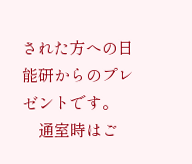された方への日能研からのプレゼントです。
    通室時はご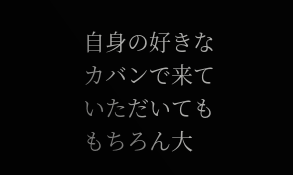自身の好きなカバンで来ていただいてももちろん大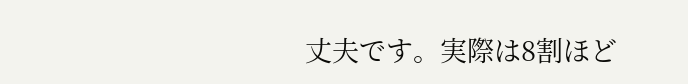丈夫です。実際は8割ほど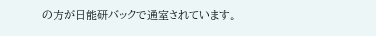の方が日能研バックで通室されています。